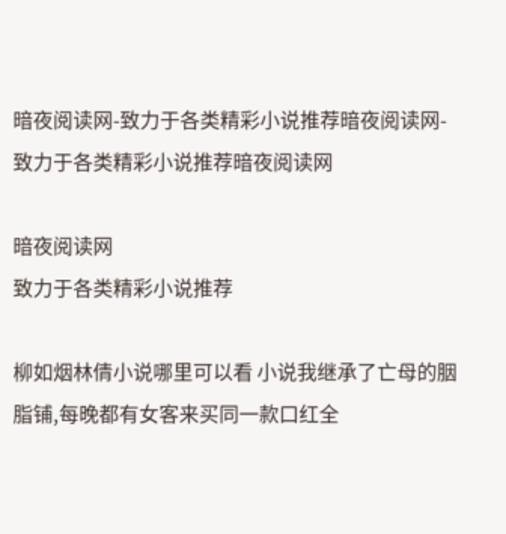暗夜阅读网-致力于各类精彩小说推荐暗夜阅读网-致力于各类精彩小说推荐暗夜阅读网

暗夜阅读网
致力于各类精彩小说推荐

柳如烟林倩小说哪里可以看 小说我继承了亡母的胭脂铺,每晚都有女客来买同一款口红全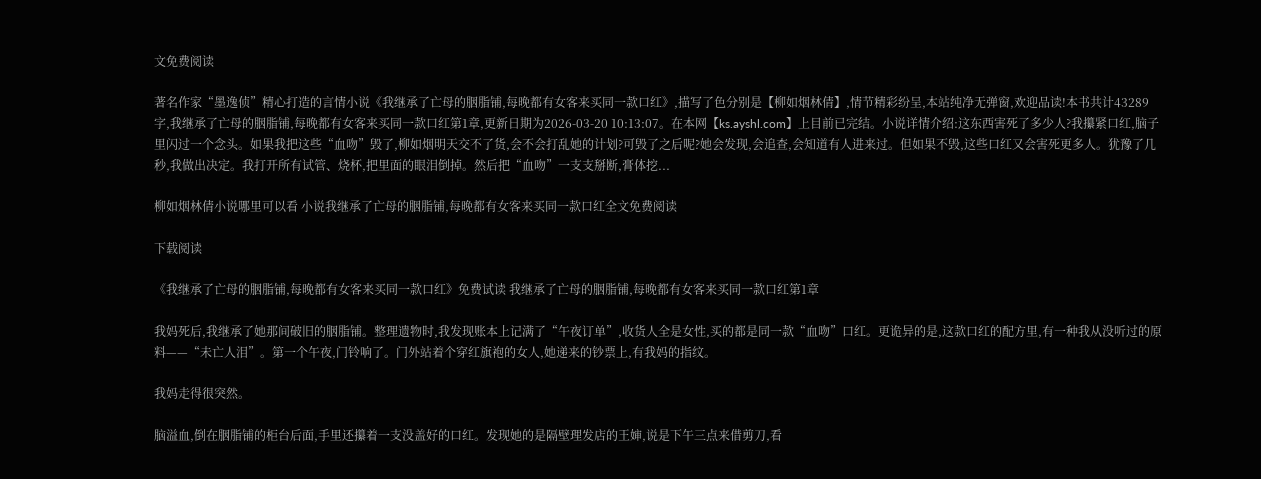文免费阅读

著名作家“墨逸侦”精心打造的言情小说《我继承了亡母的胭脂铺,每晚都有女客来买同一款口红》,描写了色分别是【柳如烟林倩】,情节精彩纷呈,本站纯净无弹窗,欢迎品读!本书共计43289字,我继承了亡母的胭脂铺,每晚都有女客来买同一款口红第1章,更新日期为2026-03-20 10:13:07。在本网【ks.ayshl.com】上目前已完结。小说详情介绍:这东西害死了多少人?我攥紧口红,脑子里闪过一个念头。如果我把这些“血吻”毁了,柳如烟明天交不了货,会不会打乱她的计划?可毁了之后呢?她会发现,会追查,会知道有人进来过。但如果不毁,这些口红又会害死更多人。犹豫了几秒,我做出决定。我打开所有试管、烧杯,把里面的眼泪倒掉。然后把“血吻”一支支掰断,膏体挖...

柳如烟林倩小说哪里可以看 小说我继承了亡母的胭脂铺,每晚都有女客来买同一款口红全文免费阅读

下载阅读

《我继承了亡母的胭脂铺,每晚都有女客来买同一款口红》免费试读 我继承了亡母的胭脂铺,每晚都有女客来买同一款口红第1章

我妈死后,我继承了她那间破旧的胭脂铺。整理遗物时,我发现账本上记满了“午夜订单”,收货人全是女性,买的都是同一款“血吻”口红。更诡异的是,这款口红的配方里,有一种我从没听过的原料——“未亡人泪”。第一个午夜,门铃响了。门外站着个穿红旗袍的女人,她递来的钞票上,有我妈的指纹。

我妈走得很突然。

脑溢血,倒在胭脂铺的柜台后面,手里还攥着一支没盖好的口红。发现她的是隔壁理发店的王婶,说是下午三点来借剪刀,看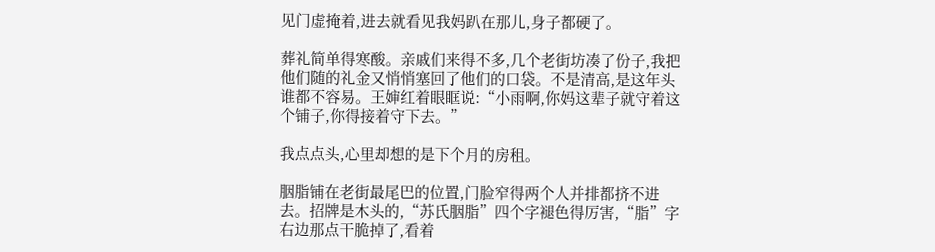见门虚掩着,进去就看见我妈趴在那儿,身子都硬了。

葬礼简单得寒酸。亲戚们来得不多,几个老街坊凑了份子,我把他们随的礼金又悄悄塞回了他们的口袋。不是清高,是这年头谁都不容易。王婶红着眼眶说:“小雨啊,你妈这辈子就守着这个铺子,你得接着守下去。”

我点点头,心里却想的是下个月的房租。

胭脂铺在老街最尾巴的位置,门脸窄得两个人并排都挤不进去。招牌是木头的,“苏氏胭脂”四个字褪色得厉害,“脂”字右边那点干脆掉了,看着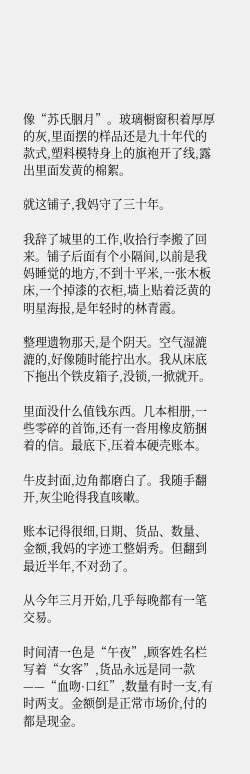像“苏氏胭月”。玻璃橱窗积着厚厚的灰,里面摆的样品还是九十年代的款式,塑料模特身上的旗袍开了线,露出里面发黄的棉絮。

就这铺子,我妈守了三十年。

我辞了城里的工作,收拾行李搬了回来。铺子后面有个小隔间,以前是我妈睡觉的地方,不到十平米,一张木板床,一个掉漆的衣柜,墙上贴着泛黄的明星海报,是年轻时的林青霞。

整理遗物那天,是个阴天。空气湿漉漉的,好像随时能拧出水。我从床底下拖出个铁皮箱子,没锁,一掀就开。

里面没什么值钱东西。几本相册,一些零碎的首饰,还有一沓用橡皮筋捆着的信。最底下,压着本硬壳账本。

牛皮封面,边角都磨白了。我随手翻开,灰尘呛得我直咳嗽。

账本记得很细,日期、货品、数量、金额,我妈的字迹工整娟秀。但翻到最近半年,不对劲了。

从今年三月开始,几乎每晚都有一笔交易。

时间清一色是“午夜”,顾客姓名栏写着“女客”,货品永远是同一款——“血吻·口红”,数量有时一支,有时两支。金额倒是正常市场价,付的都是现金。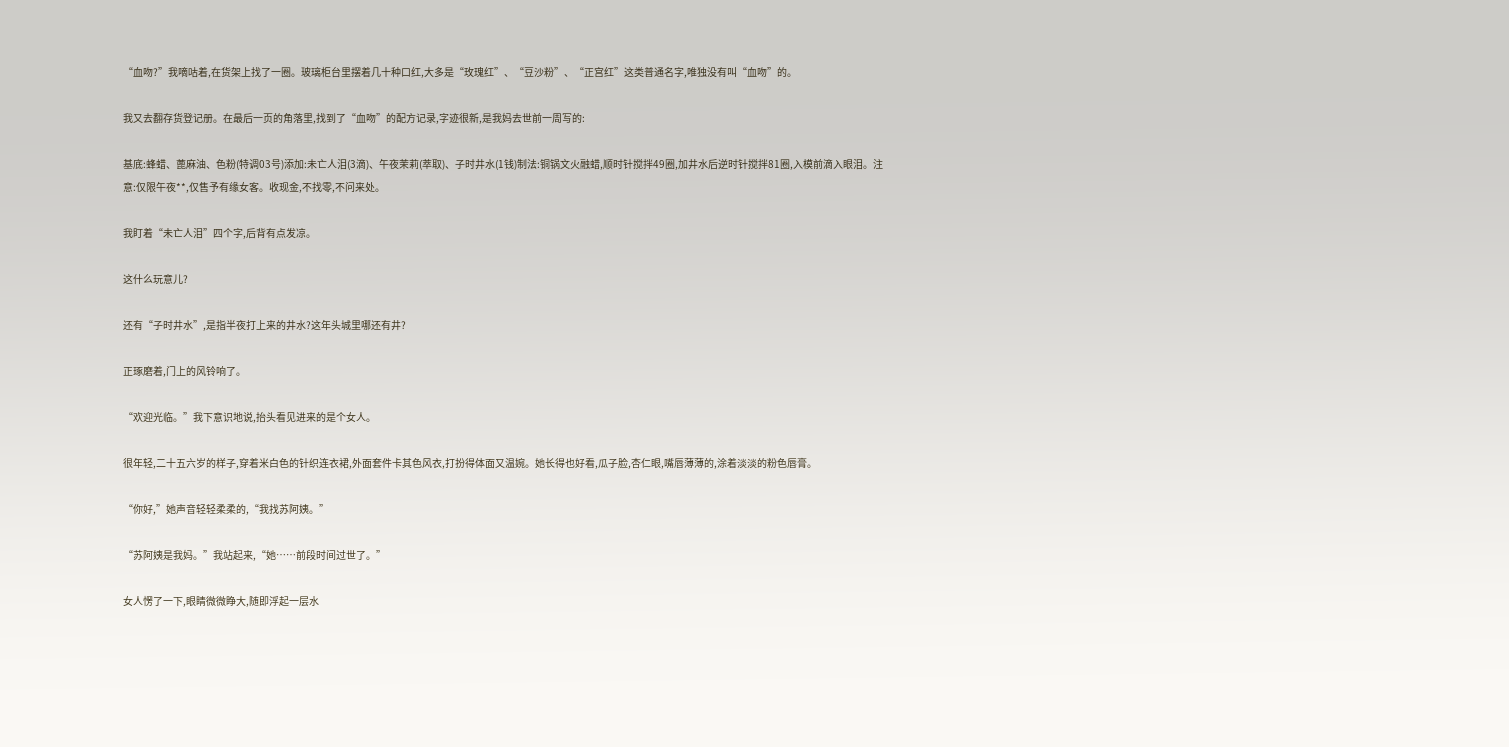“血吻?”我嘀咕着,在货架上找了一圈。玻璃柜台里摆着几十种口红,大多是“玫瑰红”、“豆沙粉”、“正宫红”这类普通名字,唯独没有叫“血吻”的。

我又去翻存货登记册。在最后一页的角落里,找到了“血吻”的配方记录,字迹很新,是我妈去世前一周写的:

基底:蜂蜡、蓖麻油、色粉(特调03号)添加:未亡人泪(3滴)、午夜茉莉(萃取)、子时井水(1钱)制法:铜锅文火融蜡,顺时针搅拌49圈,加井水后逆时针搅拌81圈,入模前滴入眼泪。注意:仅限午夜**,仅售予有缘女客。收现金,不找零,不问来处。

我盯着“未亡人泪”四个字,后背有点发凉。

这什么玩意儿?

还有“子时井水”,是指半夜打上来的井水?这年头城里哪还有井?

正琢磨着,门上的风铃响了。

“欢迎光临。”我下意识地说,抬头看见进来的是个女人。

很年轻,二十五六岁的样子,穿着米白色的针织连衣裙,外面套件卡其色风衣,打扮得体面又温婉。她长得也好看,瓜子脸,杏仁眼,嘴唇薄薄的,涂着淡淡的粉色唇膏。

“你好,”她声音轻轻柔柔的,“我找苏阿姨。”

“苏阿姨是我妈。”我站起来,“她……前段时间过世了。”

女人愣了一下,眼睛微微睁大,随即浮起一层水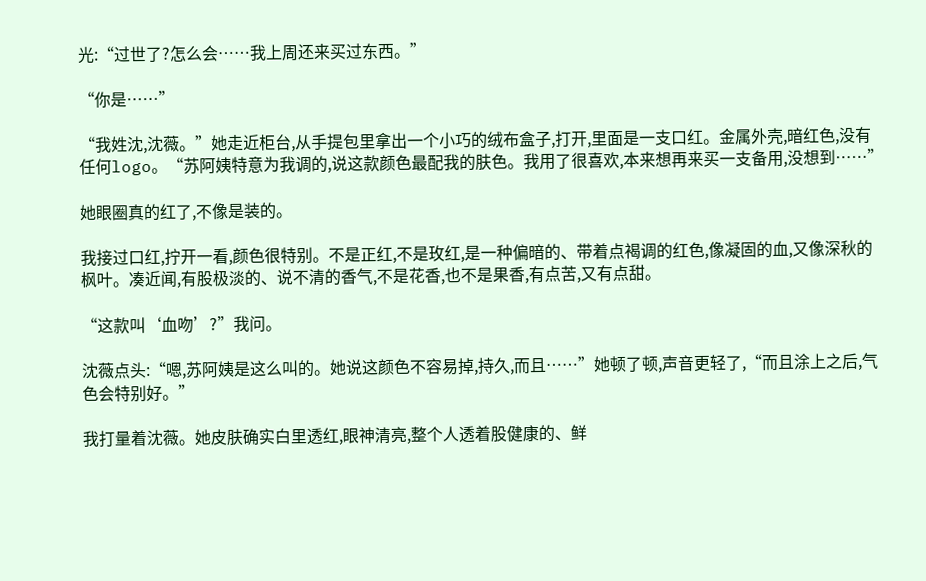光:“过世了?怎么会……我上周还来买过东西。”

“你是……”

“我姓沈,沈薇。”她走近柜台,从手提包里拿出一个小巧的绒布盒子,打开,里面是一支口红。金属外壳,暗红色,没有任何logo。“苏阿姨特意为我调的,说这款颜色最配我的肤色。我用了很喜欢,本来想再来买一支备用,没想到……”

她眼圈真的红了,不像是装的。

我接过口红,拧开一看,颜色很特别。不是正红,不是玫红,是一种偏暗的、带着点褐调的红色,像凝固的血,又像深秋的枫叶。凑近闻,有股极淡的、说不清的香气,不是花香,也不是果香,有点苦,又有点甜。

“这款叫‘血吻’?”我问。

沈薇点头:“嗯,苏阿姨是这么叫的。她说这颜色不容易掉,持久,而且……”她顿了顿,声音更轻了,“而且涂上之后,气色会特别好。”

我打量着沈薇。她皮肤确实白里透红,眼神清亮,整个人透着股健康的、鲜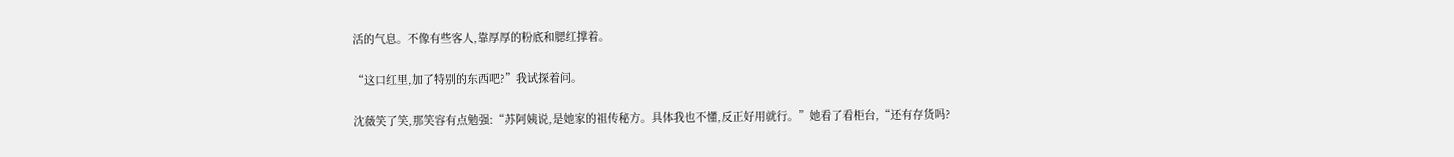活的气息。不像有些客人,靠厚厚的粉底和腮红撑着。

“这口红里,加了特别的东西吧?”我试探着问。

沈薇笑了笑,那笑容有点勉强:“苏阿姨说,是她家的祖传秘方。具体我也不懂,反正好用就行。”她看了看柜台,“还有存货吗?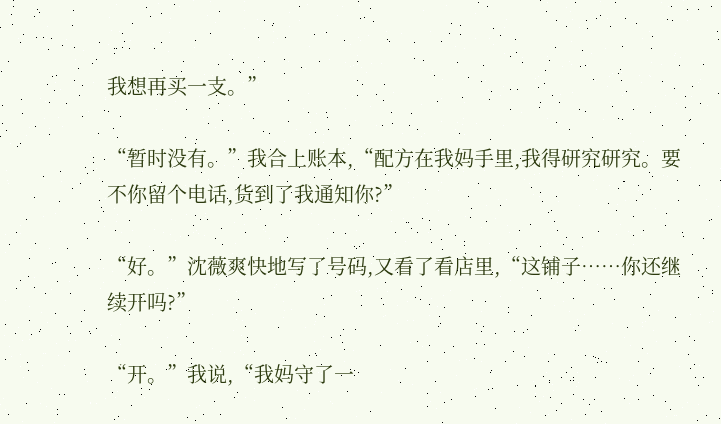我想再买一支。”

“暂时没有。”我合上账本,“配方在我妈手里,我得研究研究。要不你留个电话,货到了我通知你?”

“好。”沈薇爽快地写了号码,又看了看店里,“这铺子……你还继续开吗?”

“开。”我说,“我妈守了一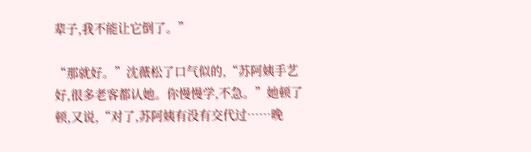辈子,我不能让它倒了。”

“那就好。”沈薇松了口气似的,“苏阿姨手艺好,很多老客都认她。你慢慢学,不急。”她顿了顿,又说,“对了,苏阿姨有没有交代过……晚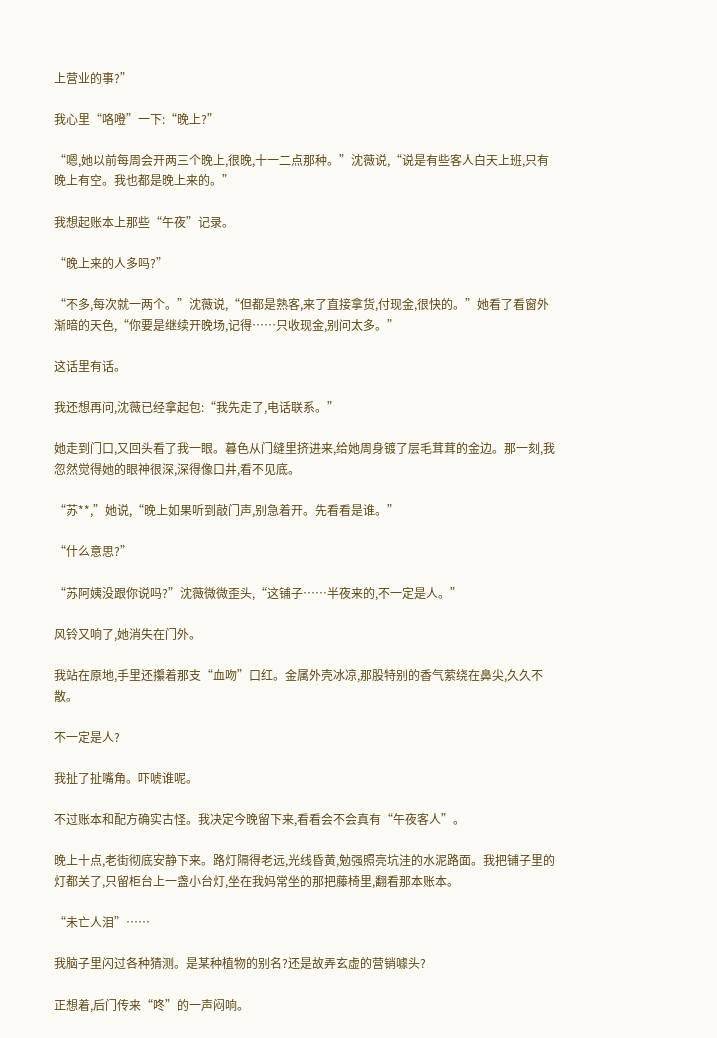上营业的事?”

我心里“咯噔”一下:“晚上?”

“嗯,她以前每周会开两三个晚上,很晚,十一二点那种。”沈薇说,“说是有些客人白天上班,只有晚上有空。我也都是晚上来的。”

我想起账本上那些“午夜”记录。

“晚上来的人多吗?”

“不多,每次就一两个。”沈薇说,“但都是熟客,来了直接拿货,付现金,很快的。”她看了看窗外渐暗的天色,“你要是继续开晚场,记得……只收现金,别问太多。”

这话里有话。

我还想再问,沈薇已经拿起包:“我先走了,电话联系。”

她走到门口,又回头看了我一眼。暮色从门缝里挤进来,给她周身镀了层毛茸茸的金边。那一刻,我忽然觉得她的眼神很深,深得像口井,看不见底。

“苏**,”她说,“晚上如果听到敲门声,别急着开。先看看是谁。”

“什么意思?”

“苏阿姨没跟你说吗?”沈薇微微歪头,“这铺子……半夜来的,不一定是人。”

风铃又响了,她消失在门外。

我站在原地,手里还攥着那支“血吻”口红。金属外壳冰凉,那股特别的香气萦绕在鼻尖,久久不散。

不一定是人?

我扯了扯嘴角。吓唬谁呢。

不过账本和配方确实古怪。我决定今晚留下来,看看会不会真有“午夜客人”。

晚上十点,老街彻底安静下来。路灯隔得老远,光线昏黄,勉强照亮坑洼的水泥路面。我把铺子里的灯都关了,只留柜台上一盏小台灯,坐在我妈常坐的那把藤椅里,翻看那本账本。

“未亡人泪”……

我脑子里闪过各种猜测。是某种植物的别名?还是故弄玄虚的营销噱头?

正想着,后门传来“咚”的一声闷响。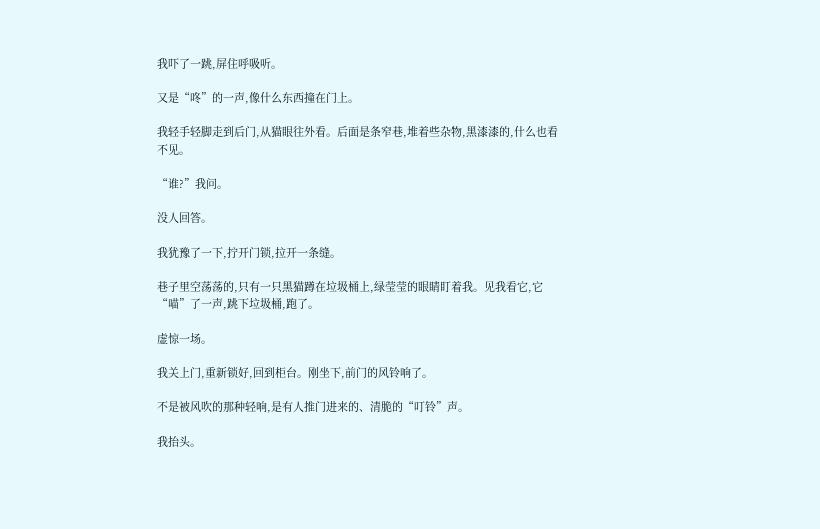我吓了一跳,屏住呼吸听。

又是“咚”的一声,像什么东西撞在门上。

我轻手轻脚走到后门,从猫眼往外看。后面是条窄巷,堆着些杂物,黑漆漆的,什么也看不见。

“谁?”我问。

没人回答。

我犹豫了一下,拧开门锁,拉开一条缝。

巷子里空荡荡的,只有一只黑猫蹲在垃圾桶上,绿莹莹的眼睛盯着我。见我看它,它“喵”了一声,跳下垃圾桶,跑了。

虚惊一场。

我关上门,重新锁好,回到柜台。刚坐下,前门的风铃响了。

不是被风吹的那种轻响,是有人推门进来的、清脆的“叮铃”声。

我抬头。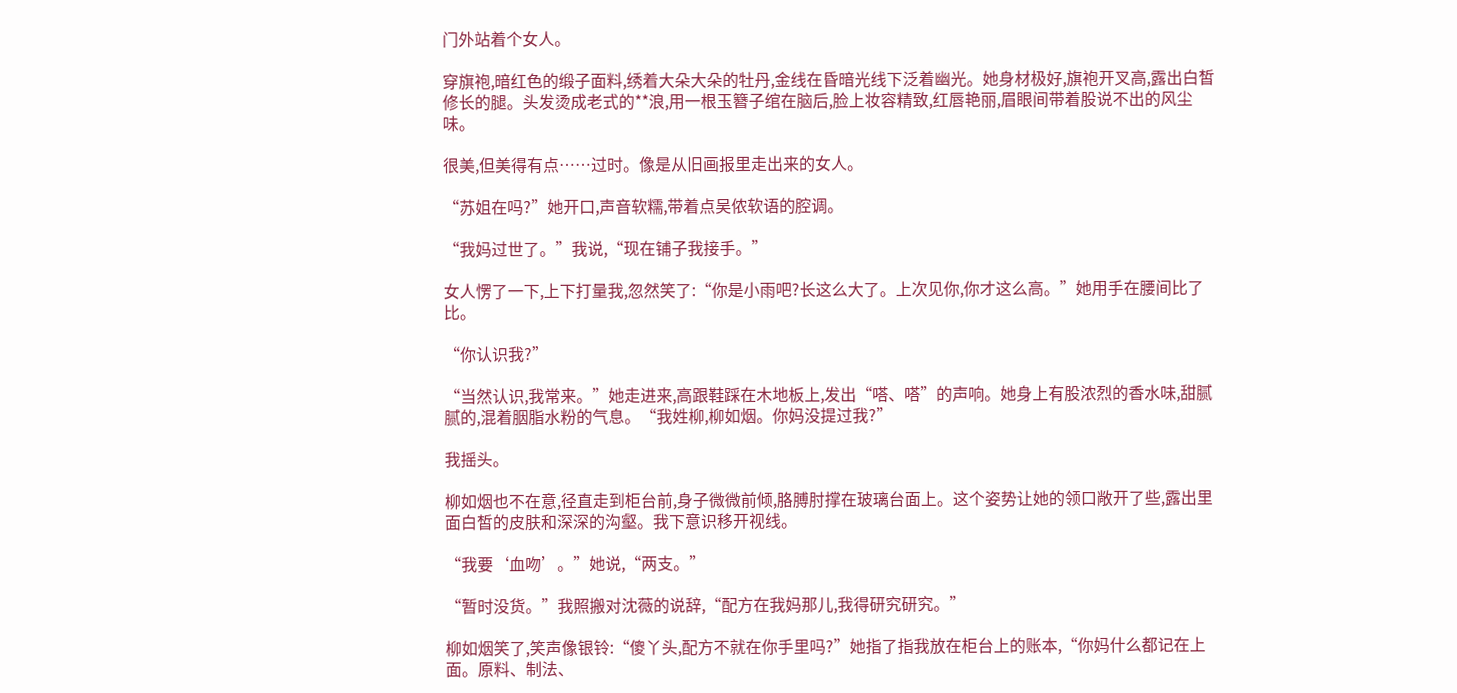门外站着个女人。

穿旗袍,暗红色的缎子面料,绣着大朵大朵的牡丹,金线在昏暗光线下泛着幽光。她身材极好,旗袍开叉高,露出白皙修长的腿。头发烫成老式的**浪,用一根玉簪子绾在脑后,脸上妆容精致,红唇艳丽,眉眼间带着股说不出的风尘味。

很美,但美得有点……过时。像是从旧画报里走出来的女人。

“苏姐在吗?”她开口,声音软糯,带着点吴侬软语的腔调。

“我妈过世了。”我说,“现在铺子我接手。”

女人愣了一下,上下打量我,忽然笑了:“你是小雨吧?长这么大了。上次见你,你才这么高。”她用手在腰间比了比。

“你认识我?”

“当然认识,我常来。”她走进来,高跟鞋踩在木地板上,发出“嗒、嗒”的声响。她身上有股浓烈的香水味,甜腻腻的,混着胭脂水粉的气息。“我姓柳,柳如烟。你妈没提过我?”

我摇头。

柳如烟也不在意,径直走到柜台前,身子微微前倾,胳膊肘撑在玻璃台面上。这个姿势让她的领口敞开了些,露出里面白皙的皮肤和深深的沟壑。我下意识移开视线。

“我要‘血吻’。”她说,“两支。”

“暂时没货。”我照搬对沈薇的说辞,“配方在我妈那儿,我得研究研究。”

柳如烟笑了,笑声像银铃:“傻丫头,配方不就在你手里吗?”她指了指我放在柜台上的账本,“你妈什么都记在上面。原料、制法、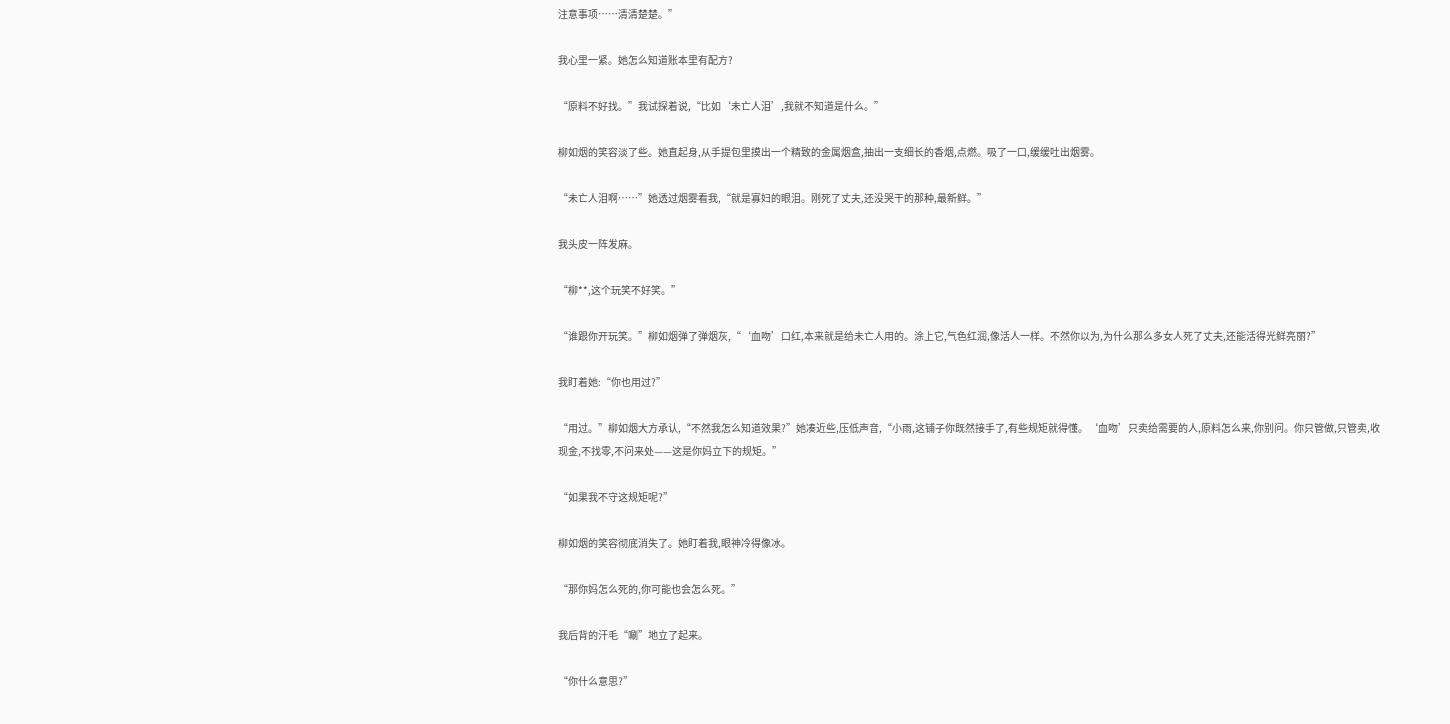注意事项……清清楚楚。”

我心里一紧。她怎么知道账本里有配方?

“原料不好找。”我试探着说,“比如‘未亡人泪’,我就不知道是什么。”

柳如烟的笑容淡了些。她直起身,从手提包里摸出一个精致的金属烟盒,抽出一支细长的香烟,点燃。吸了一口,缓缓吐出烟雾。

“未亡人泪啊……”她透过烟雾看我,“就是寡妇的眼泪。刚死了丈夫,还没哭干的那种,最新鲜。”

我头皮一阵发麻。

“柳**,这个玩笑不好笑。”

“谁跟你开玩笑。”柳如烟弹了弹烟灰,“‘血吻’口红,本来就是给未亡人用的。涂上它,气色红润,像活人一样。不然你以为,为什么那么多女人死了丈夫,还能活得光鲜亮丽?”

我盯着她:“你也用过?”

“用过。”柳如烟大方承认,“不然我怎么知道效果?”她凑近些,压低声音,“小雨,这铺子你既然接手了,有些规矩就得懂。‘血吻’只卖给需要的人,原料怎么来,你别问。你只管做,只管卖,收现金,不找零,不问来处——这是你妈立下的规矩。”

“如果我不守这规矩呢?”

柳如烟的笑容彻底消失了。她盯着我,眼神冷得像冰。

“那你妈怎么死的,你可能也会怎么死。”

我后背的汗毛“唰”地立了起来。

“你什么意思?”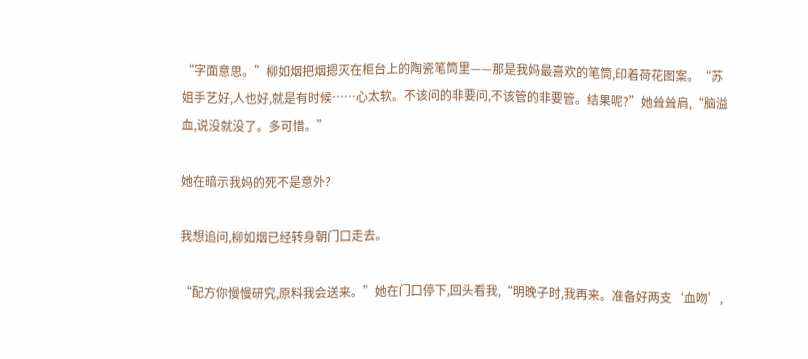“字面意思。”柳如烟把烟摁灭在柜台上的陶瓷笔筒里——那是我妈最喜欢的笔筒,印着荷花图案。“苏姐手艺好,人也好,就是有时候……心太软。不该问的非要问,不该管的非要管。结果呢?”她耸耸肩,“脑溢血,说没就没了。多可惜。”

她在暗示我妈的死不是意外?

我想追问,柳如烟已经转身朝门口走去。

“配方你慢慢研究,原料我会送来。”她在门口停下,回头看我,“明晚子时,我再来。准备好两支‘血吻’,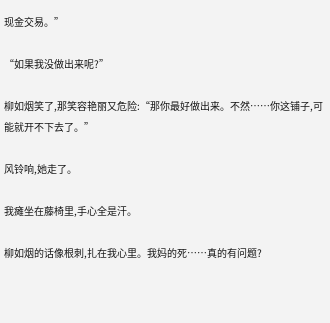现金交易。”

“如果我没做出来呢?”

柳如烟笑了,那笑容艳丽又危险:“那你最好做出来。不然……你这铺子,可能就开不下去了。”

风铃响,她走了。

我瘫坐在藤椅里,手心全是汗。

柳如烟的话像根刺,扎在我心里。我妈的死……真的有问题?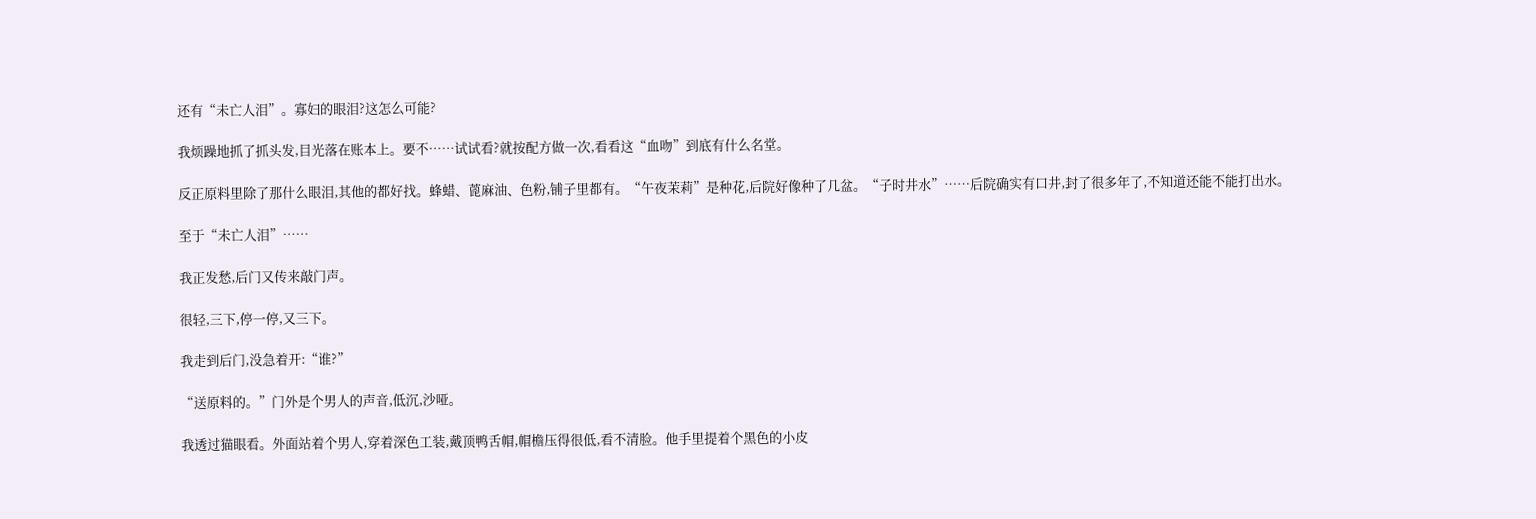还有“未亡人泪”。寡妇的眼泪?这怎么可能?

我烦躁地抓了抓头发,目光落在账本上。要不……试试看?就按配方做一次,看看这“血吻”到底有什么名堂。

反正原料里除了那什么眼泪,其他的都好找。蜂蜡、蓖麻油、色粉,铺子里都有。“午夜茉莉”是种花,后院好像种了几盆。“子时井水”……后院确实有口井,封了很多年了,不知道还能不能打出水。

至于“未亡人泪”……

我正发愁,后门又传来敲门声。

很轻,三下,停一停,又三下。

我走到后门,没急着开:“谁?”

“送原料的。”门外是个男人的声音,低沉,沙哑。

我透过猫眼看。外面站着个男人,穿着深色工装,戴顶鸭舌帽,帽檐压得很低,看不清脸。他手里提着个黑色的小皮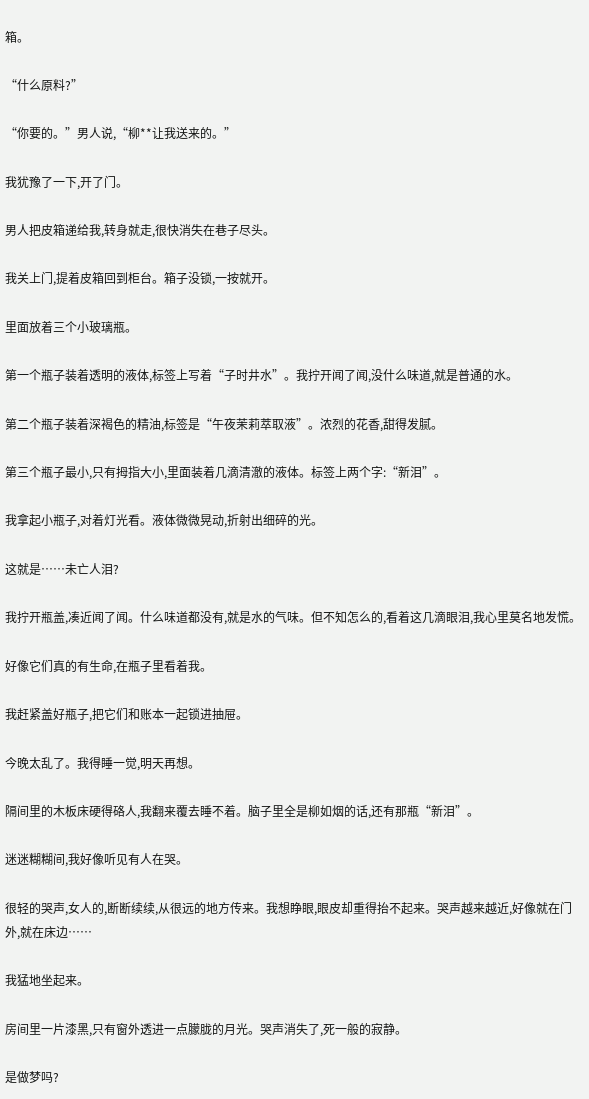箱。

“什么原料?”

“你要的。”男人说,“柳**让我送来的。”

我犹豫了一下,开了门。

男人把皮箱递给我,转身就走,很快消失在巷子尽头。

我关上门,提着皮箱回到柜台。箱子没锁,一按就开。

里面放着三个小玻璃瓶。

第一个瓶子装着透明的液体,标签上写着“子时井水”。我拧开闻了闻,没什么味道,就是普通的水。

第二个瓶子装着深褐色的精油,标签是“午夜茉莉萃取液”。浓烈的花香,甜得发腻。

第三个瓶子最小,只有拇指大小,里面装着几滴清澈的液体。标签上两个字:“新泪”。

我拿起小瓶子,对着灯光看。液体微微晃动,折射出细碎的光。

这就是……未亡人泪?

我拧开瓶盖,凑近闻了闻。什么味道都没有,就是水的气味。但不知怎么的,看着这几滴眼泪,我心里莫名地发慌。

好像它们真的有生命,在瓶子里看着我。

我赶紧盖好瓶子,把它们和账本一起锁进抽屉。

今晚太乱了。我得睡一觉,明天再想。

隔间里的木板床硬得硌人,我翻来覆去睡不着。脑子里全是柳如烟的话,还有那瓶“新泪”。

迷迷糊糊间,我好像听见有人在哭。

很轻的哭声,女人的,断断续续,从很远的地方传来。我想睁眼,眼皮却重得抬不起来。哭声越来越近,好像就在门外,就在床边……

我猛地坐起来。

房间里一片漆黑,只有窗外透进一点朦胧的月光。哭声消失了,死一般的寂静。

是做梦吗?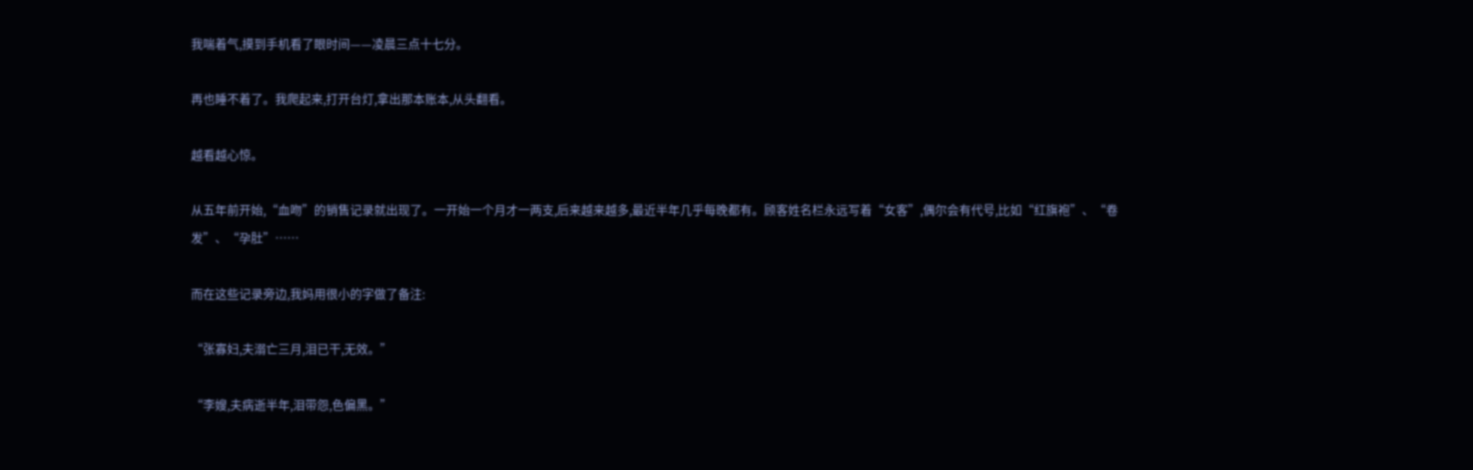我喘着气,摸到手机看了眼时间——凌晨三点十七分。

再也睡不着了。我爬起来,打开台灯,拿出那本账本,从头翻看。

越看越心惊。

从五年前开始,“血吻”的销售记录就出现了。一开始一个月才一两支,后来越来越多,最近半年几乎每晚都有。顾客姓名栏永远写着“女客”,偶尔会有代号,比如“红旗袍”、“卷发”、“孕肚”……

而在这些记录旁边,我妈用很小的字做了备注:

“张寡妇,夫溺亡三月,泪已干,无效。”

“李嫂,夫病逝半年,泪带怨,色偏黑。”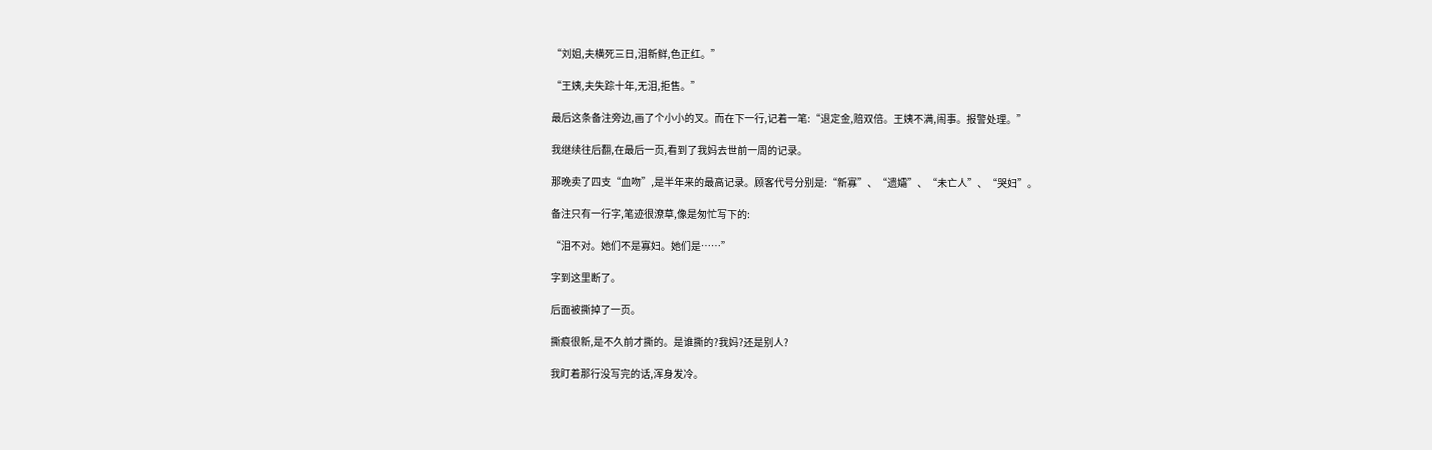“刘姐,夫横死三日,泪新鲜,色正红。”

“王姨,夫失踪十年,无泪,拒售。”

最后这条备注旁边,画了个小小的叉。而在下一行,记着一笔:“退定金,赔双倍。王姨不满,闹事。报警处理。”

我继续往后翻,在最后一页,看到了我妈去世前一周的记录。

那晚卖了四支“血吻”,是半年来的最高记录。顾客代号分别是:“新寡”、“遗孀”、“未亡人”、“哭妇”。

备注只有一行字,笔迹很潦草,像是匆忙写下的:

“泪不对。她们不是寡妇。她们是……”

字到这里断了。

后面被撕掉了一页。

撕痕很新,是不久前才撕的。是谁撕的?我妈?还是别人?

我盯着那行没写完的话,浑身发冷。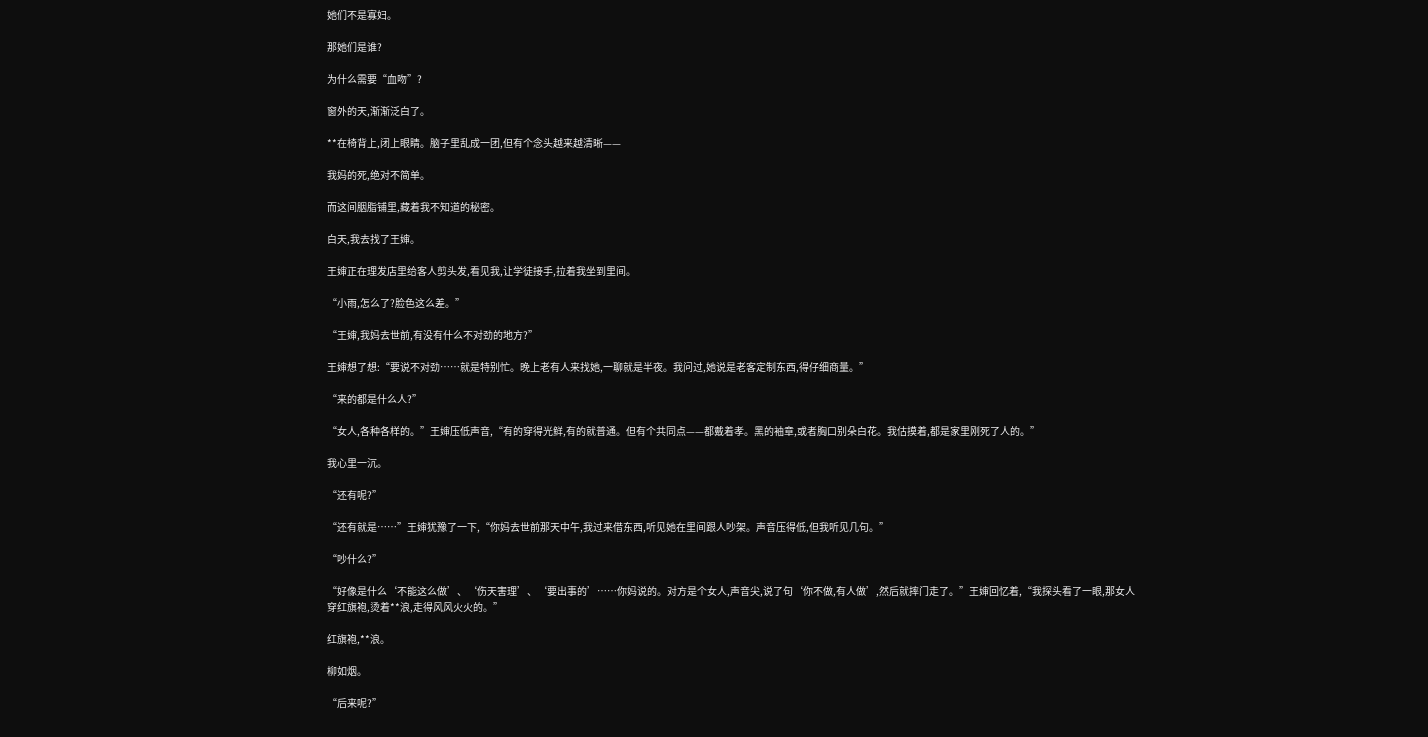她们不是寡妇。

那她们是谁?

为什么需要“血吻”?

窗外的天,渐渐泛白了。

**在椅背上,闭上眼睛。脑子里乱成一团,但有个念头越来越清晰——

我妈的死,绝对不简单。

而这间胭脂铺里,藏着我不知道的秘密。

白天,我去找了王婶。

王婶正在理发店里给客人剪头发,看见我,让学徒接手,拉着我坐到里间。

“小雨,怎么了?脸色这么差。”

“王婶,我妈去世前,有没有什么不对劲的地方?”

王婶想了想:“要说不对劲……就是特别忙。晚上老有人来找她,一聊就是半夜。我问过,她说是老客定制东西,得仔细商量。”

“来的都是什么人?”

“女人,各种各样的。”王婶压低声音,“有的穿得光鲜,有的就普通。但有个共同点——都戴着孝。黑的袖章,或者胸口别朵白花。我估摸着,都是家里刚死了人的。”

我心里一沉。

“还有呢?”

“还有就是……”王婶犹豫了一下,“你妈去世前那天中午,我过来借东西,听见她在里间跟人吵架。声音压得低,但我听见几句。”

“吵什么?”

“好像是什么‘不能这么做’、‘伤天害理’、‘要出事的’……你妈说的。对方是个女人,声音尖,说了句‘你不做,有人做’,然后就摔门走了。”王婶回忆着,“我探头看了一眼,那女人穿红旗袍,烫着**浪,走得风风火火的。”

红旗袍,**浪。

柳如烟。

“后来呢?”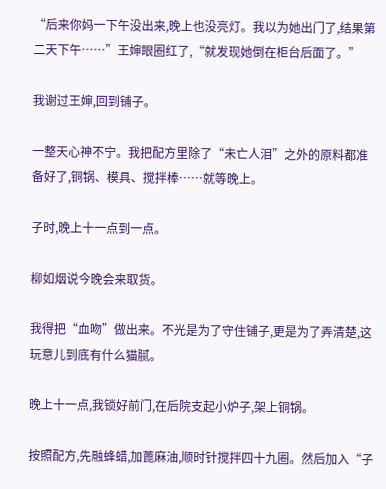“后来你妈一下午没出来,晚上也没亮灯。我以为她出门了,结果第二天下午……”王婶眼圈红了,“就发现她倒在柜台后面了。”

我谢过王婶,回到铺子。

一整天心神不宁。我把配方里除了“未亡人泪”之外的原料都准备好了,铜锅、模具、搅拌棒……就等晚上。

子时,晚上十一点到一点。

柳如烟说今晚会来取货。

我得把“血吻”做出来。不光是为了守住铺子,更是为了弄清楚,这玩意儿到底有什么猫腻。

晚上十一点,我锁好前门,在后院支起小炉子,架上铜锅。

按照配方,先融蜂蜡,加蓖麻油,顺时针搅拌四十九圈。然后加入“子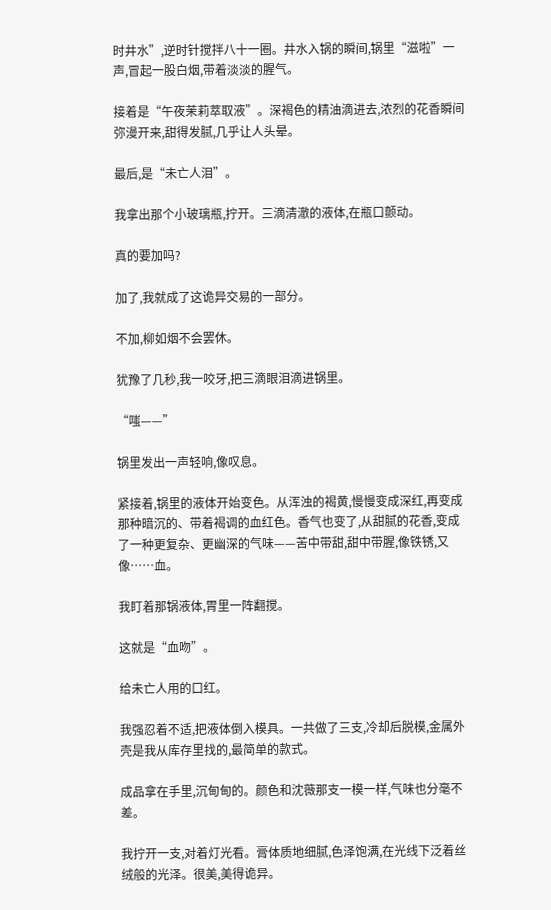时井水”,逆时针搅拌八十一圈。井水入锅的瞬间,锅里“滋啦”一声,冒起一股白烟,带着淡淡的腥气。

接着是“午夜茉莉萃取液”。深褐色的精油滴进去,浓烈的花香瞬间弥漫开来,甜得发腻,几乎让人头晕。

最后,是“未亡人泪”。

我拿出那个小玻璃瓶,拧开。三滴清澈的液体,在瓶口颤动。

真的要加吗?

加了,我就成了这诡异交易的一部分。

不加,柳如烟不会罢休。

犹豫了几秒,我一咬牙,把三滴眼泪滴进锅里。

“嗤——”

锅里发出一声轻响,像叹息。

紧接着,锅里的液体开始变色。从浑浊的褐黄,慢慢变成深红,再变成那种暗沉的、带着褐调的血红色。香气也变了,从甜腻的花香,变成了一种更复杂、更幽深的气味——苦中带甜,甜中带腥,像铁锈,又像……血。

我盯着那锅液体,胃里一阵翻搅。

这就是“血吻”。

给未亡人用的口红。

我强忍着不适,把液体倒入模具。一共做了三支,冷却后脱模,金属外壳是我从库存里找的,最简单的款式。

成品拿在手里,沉甸甸的。颜色和沈薇那支一模一样,气味也分毫不差。

我拧开一支,对着灯光看。膏体质地细腻,色泽饱满,在光线下泛着丝绒般的光泽。很美,美得诡异。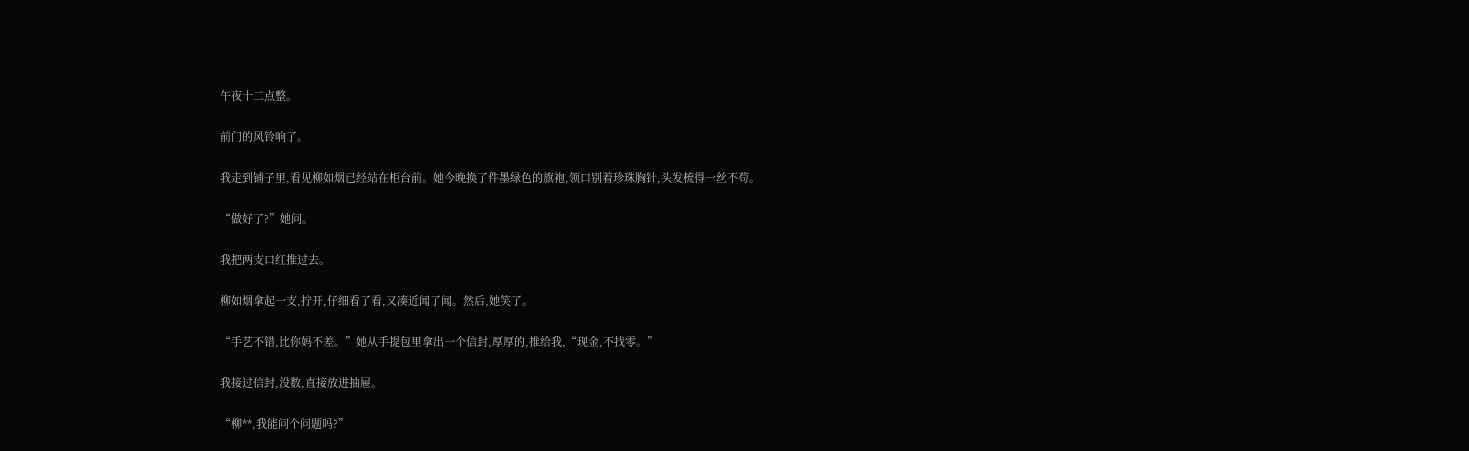午夜十二点整。

前门的风铃响了。

我走到铺子里,看见柳如烟已经站在柜台前。她今晚换了件墨绿色的旗袍,领口别着珍珠胸针,头发梳得一丝不苟。

“做好了?”她问。

我把两支口红推过去。

柳如烟拿起一支,拧开,仔细看了看,又凑近闻了闻。然后,她笑了。

“手艺不错,比你妈不差。”她从手提包里拿出一个信封,厚厚的,推给我,“现金,不找零。”

我接过信封,没数,直接放进抽屉。

“柳**,我能问个问题吗?”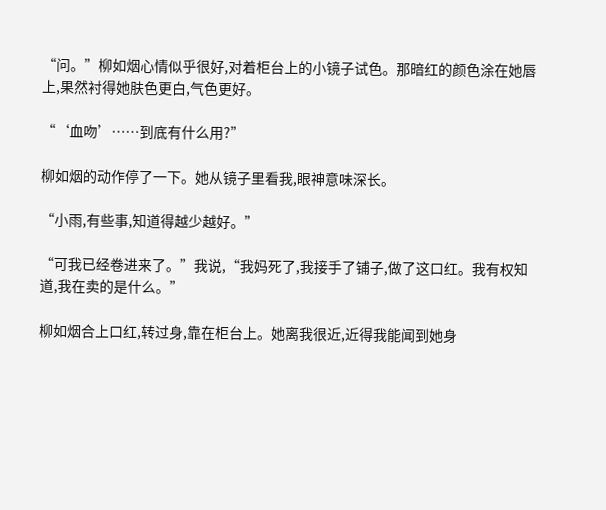“问。”柳如烟心情似乎很好,对着柜台上的小镜子试色。那暗红的颜色涂在她唇上,果然衬得她肤色更白,气色更好。

“‘血吻’……到底有什么用?”

柳如烟的动作停了一下。她从镜子里看我,眼神意味深长。

“小雨,有些事,知道得越少越好。”

“可我已经卷进来了。”我说,“我妈死了,我接手了铺子,做了这口红。我有权知道,我在卖的是什么。”

柳如烟合上口红,转过身,靠在柜台上。她离我很近,近得我能闻到她身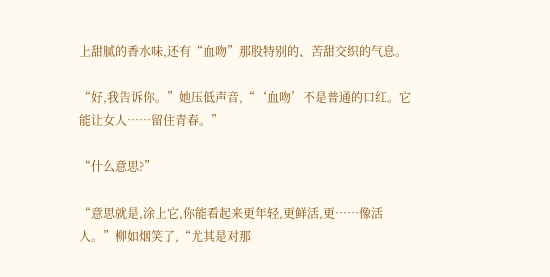上甜腻的香水味,还有“血吻”那股特别的、苦甜交织的气息。

“好,我告诉你。”她压低声音,“‘血吻’不是普通的口红。它能让女人……留住青春。”

“什么意思?”

“意思就是,涂上它,你能看起来更年轻,更鲜活,更……像活人。”柳如烟笑了,“尤其是对那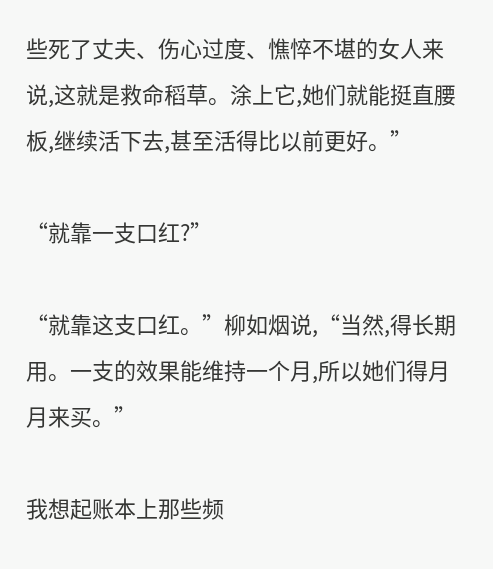些死了丈夫、伤心过度、憔悴不堪的女人来说,这就是救命稻草。涂上它,她们就能挺直腰板,继续活下去,甚至活得比以前更好。”

“就靠一支口红?”

“就靠这支口红。”柳如烟说,“当然,得长期用。一支的效果能维持一个月,所以她们得月月来买。”

我想起账本上那些频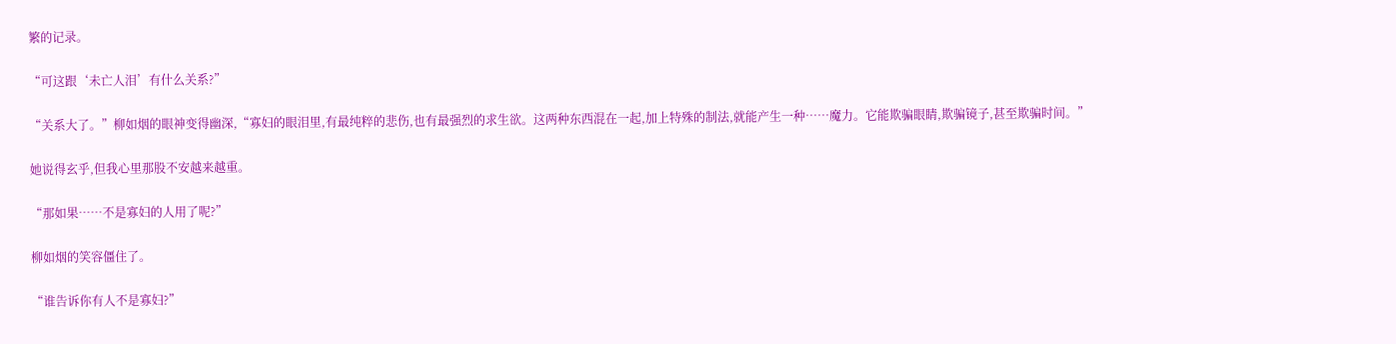繁的记录。

“可这跟‘未亡人泪’有什么关系?”

“关系大了。”柳如烟的眼神变得幽深,“寡妇的眼泪里,有最纯粹的悲伤,也有最强烈的求生欲。这两种东西混在一起,加上特殊的制法,就能产生一种……魔力。它能欺骗眼睛,欺骗镜子,甚至欺骗时间。”

她说得玄乎,但我心里那股不安越来越重。

“那如果……不是寡妇的人用了呢?”

柳如烟的笑容僵住了。

“谁告诉你有人不是寡妇?”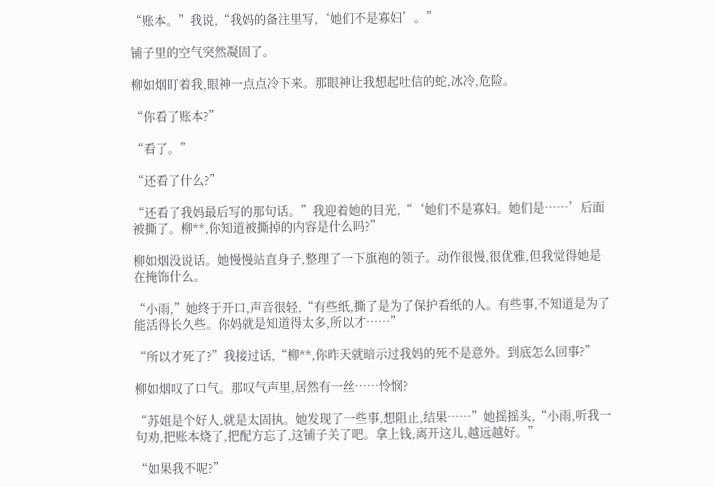“账本。”我说,“我妈的备注里写,‘她们不是寡妇’。”

铺子里的空气突然凝固了。

柳如烟盯着我,眼神一点点冷下来。那眼神让我想起吐信的蛇,冰冷,危险。

“你看了账本?”

“看了。”

“还看了什么?”

“还看了我妈最后写的那句话。”我迎着她的目光,“‘她们不是寡妇。她们是……’后面被撕了。柳**,你知道被撕掉的内容是什么吗?”

柳如烟没说话。她慢慢站直身子,整理了一下旗袍的领子。动作很慢,很优雅,但我觉得她是在掩饰什么。

“小雨,”她终于开口,声音很轻,“有些纸,撕了是为了保护看纸的人。有些事,不知道是为了能活得长久些。你妈就是知道得太多,所以才……”

“所以才死了?”我接过话,“柳**,你昨天就暗示过我妈的死不是意外。到底怎么回事?”

柳如烟叹了口气。那叹气声里,居然有一丝……怜悯?

“苏姐是个好人,就是太固执。她发现了一些事,想阻止,结果……”她摇摇头,“小雨,听我一句劝,把账本烧了,把配方忘了,这铺子关了吧。拿上钱,离开这儿,越远越好。”

“如果我不呢?”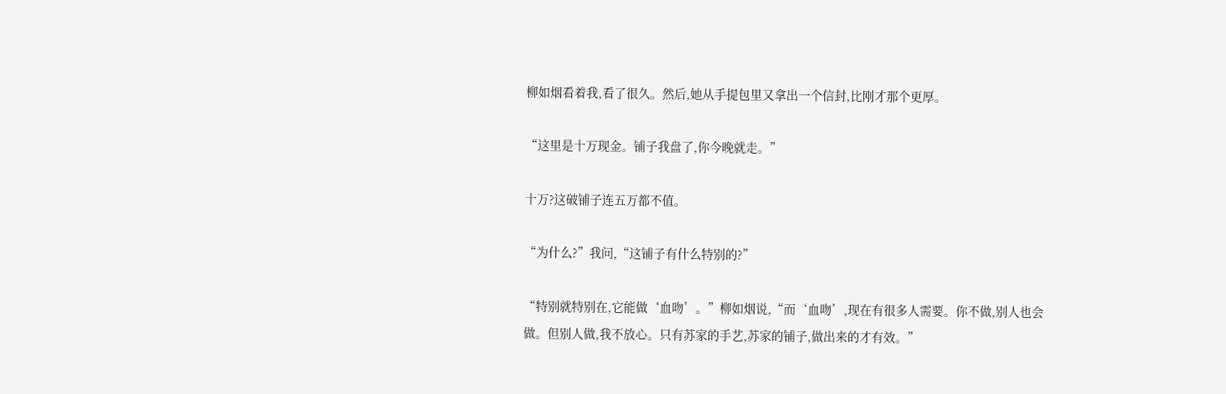柳如烟看着我,看了很久。然后,她从手提包里又拿出一个信封,比刚才那个更厚。

“这里是十万现金。铺子我盘了,你今晚就走。”

十万?这破铺子连五万都不值。

“为什么?”我问,“这铺子有什么特别的?”

“特别就特别在,它能做‘血吻’。”柳如烟说,“而‘血吻’,现在有很多人需要。你不做,别人也会做。但别人做,我不放心。只有苏家的手艺,苏家的铺子,做出来的才有效。”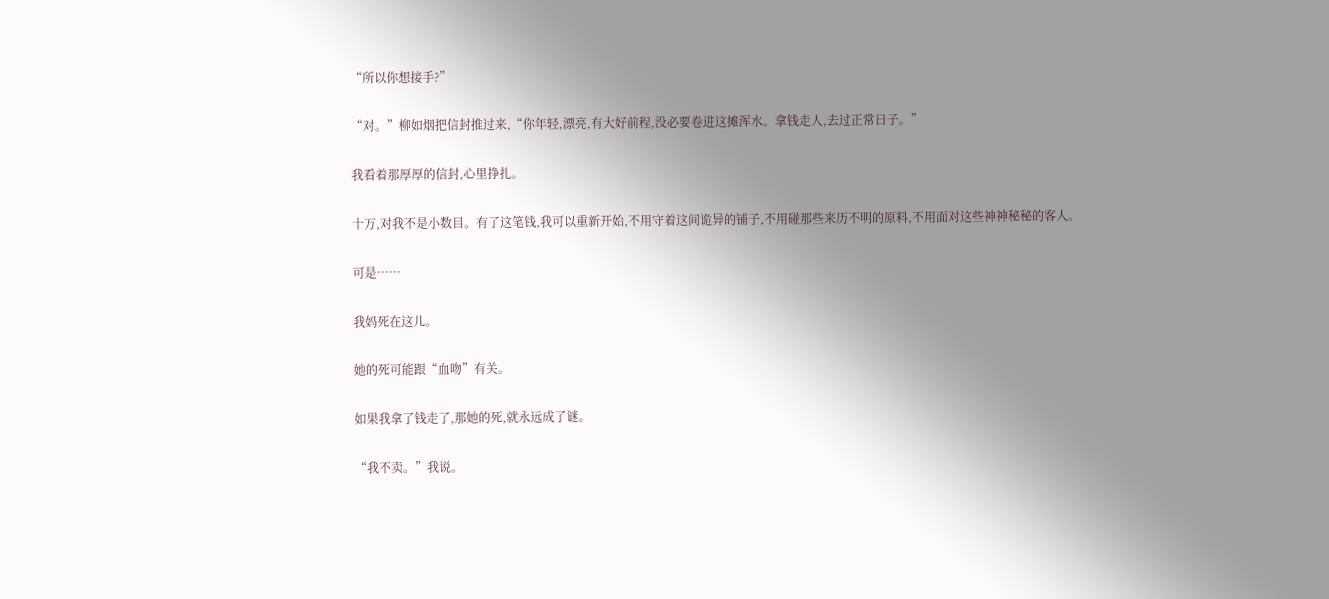“所以你想接手?”

“对。”柳如烟把信封推过来,“你年轻,漂亮,有大好前程,没必要卷进这摊浑水。拿钱走人,去过正常日子。”

我看着那厚厚的信封,心里挣扎。

十万,对我不是小数目。有了这笔钱,我可以重新开始,不用守着这间诡异的铺子,不用碰那些来历不明的原料,不用面对这些神神秘秘的客人。

可是……

我妈死在这儿。

她的死可能跟“血吻”有关。

如果我拿了钱走了,那她的死,就永远成了谜。

“我不卖。”我说。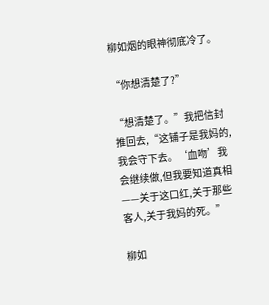柳如烟的眼神彻底冷了。

“你想清楚了?”

“想清楚了。”我把信封推回去,“这铺子是我妈的,我会守下去。‘血吻’我会继续做,但我要知道真相——关于这口红,关于那些客人,关于我妈的死。”

柳如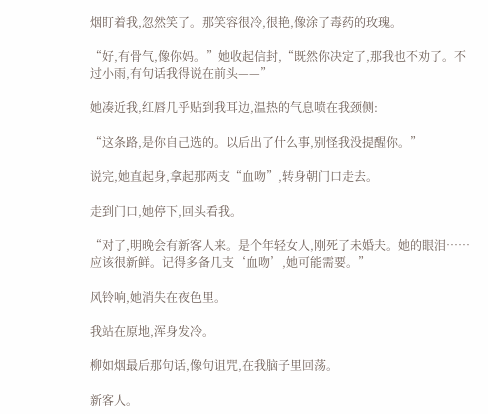烟盯着我,忽然笑了。那笑容很冷,很艳,像涂了毒药的玫瑰。

“好,有骨气,像你妈。”她收起信封,“既然你决定了,那我也不劝了。不过小雨,有句话我得说在前头——”

她凑近我,红唇几乎贴到我耳边,温热的气息喷在我颈侧:

“这条路,是你自己选的。以后出了什么事,别怪我没提醒你。”

说完,她直起身,拿起那两支“血吻”,转身朝门口走去。

走到门口,她停下,回头看我。

“对了,明晚会有新客人来。是个年轻女人,刚死了未婚夫。她的眼泪……应该很新鲜。记得多备几支‘血吻’,她可能需要。”

风铃响,她消失在夜色里。

我站在原地,浑身发冷。

柳如烟最后那句话,像句诅咒,在我脑子里回荡。

新客人。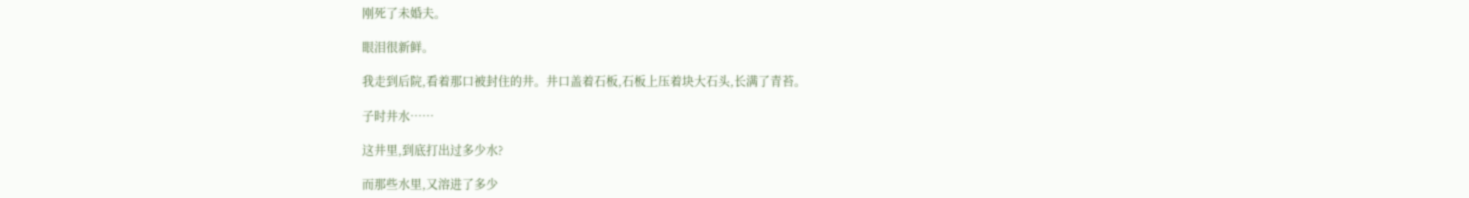刚死了未婚夫。

眼泪很新鲜。

我走到后院,看着那口被封住的井。井口盖着石板,石板上压着块大石头,长满了青苔。

子时井水……

这井里,到底打出过多少水?

而那些水里,又溶进了多少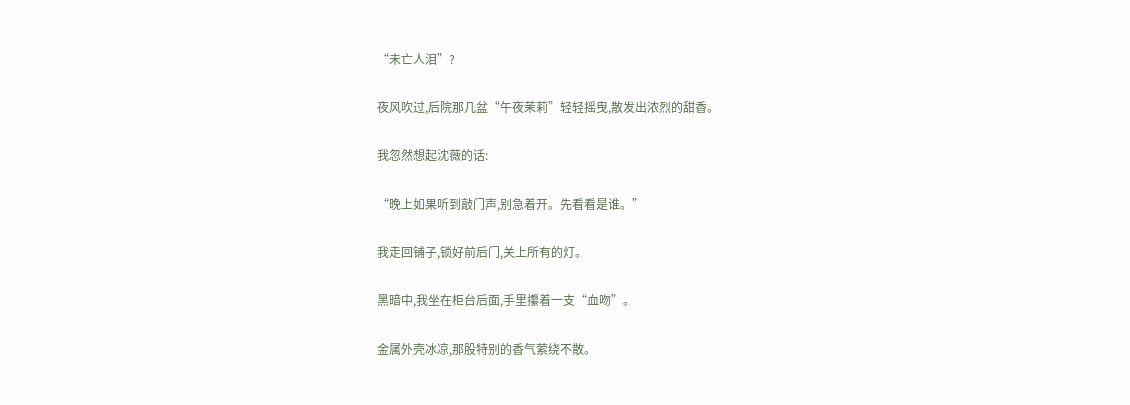“未亡人泪”?

夜风吹过,后院那几盆“午夜茉莉”轻轻摇曳,散发出浓烈的甜香。

我忽然想起沈薇的话:

“晚上如果听到敲门声,别急着开。先看看是谁。”

我走回铺子,锁好前后门,关上所有的灯。

黑暗中,我坐在柜台后面,手里攥着一支“血吻”。

金属外壳冰凉,那股特别的香气萦绕不散。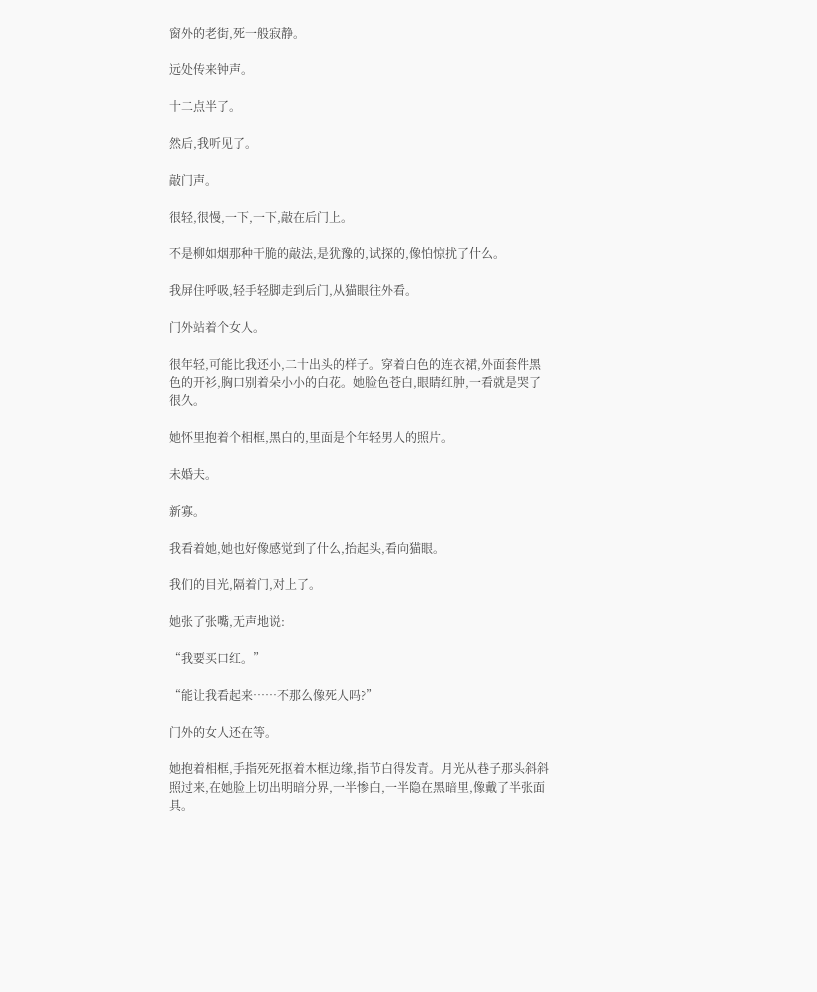窗外的老街,死一般寂静。

远处传来钟声。

十二点半了。

然后,我听见了。

敲门声。

很轻,很慢,一下,一下,敲在后门上。

不是柳如烟那种干脆的敲法,是犹豫的,试探的,像怕惊扰了什么。

我屏住呼吸,轻手轻脚走到后门,从猫眼往外看。

门外站着个女人。

很年轻,可能比我还小,二十出头的样子。穿着白色的连衣裙,外面套件黑色的开衫,胸口别着朵小小的白花。她脸色苍白,眼睛红肿,一看就是哭了很久。

她怀里抱着个相框,黑白的,里面是个年轻男人的照片。

未婚夫。

新寡。

我看着她,她也好像感觉到了什么,抬起头,看向猫眼。

我们的目光,隔着门,对上了。

她张了张嘴,无声地说:

“我要买口红。”

“能让我看起来……不那么像死人吗?”

门外的女人还在等。

她抱着相框,手指死死抠着木框边缘,指节白得发青。月光从巷子那头斜斜照过来,在她脸上切出明暗分界,一半惨白,一半隐在黑暗里,像戴了半张面具。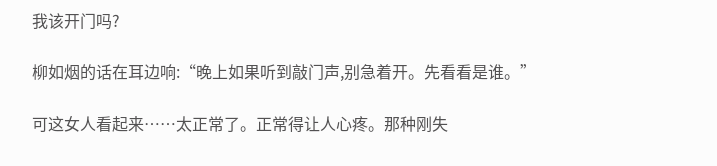我该开门吗?

柳如烟的话在耳边响:“晚上如果听到敲门声,别急着开。先看看是谁。”

可这女人看起来……太正常了。正常得让人心疼。那种刚失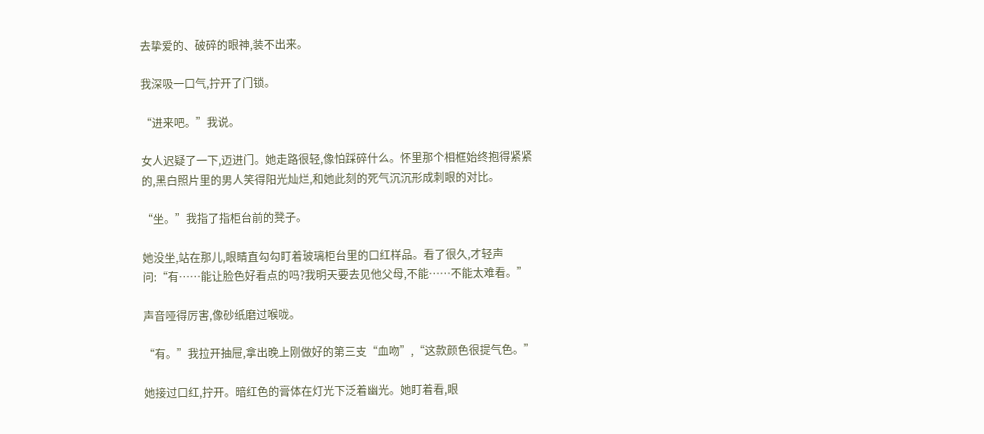去挚爱的、破碎的眼神,装不出来。

我深吸一口气,拧开了门锁。

“进来吧。”我说。

女人迟疑了一下,迈进门。她走路很轻,像怕踩碎什么。怀里那个相框始终抱得紧紧的,黑白照片里的男人笑得阳光灿烂,和她此刻的死气沉沉形成刺眼的对比。

“坐。”我指了指柜台前的凳子。

她没坐,站在那儿,眼睛直勾勾盯着玻璃柜台里的口红样品。看了很久,才轻声问:“有……能让脸色好看点的吗?我明天要去见他父母,不能……不能太难看。”

声音哑得厉害,像砂纸磨过喉咙。

“有。”我拉开抽屉,拿出晚上刚做好的第三支“血吻”,“这款颜色很提气色。”

她接过口红,拧开。暗红色的膏体在灯光下泛着幽光。她盯着看,眼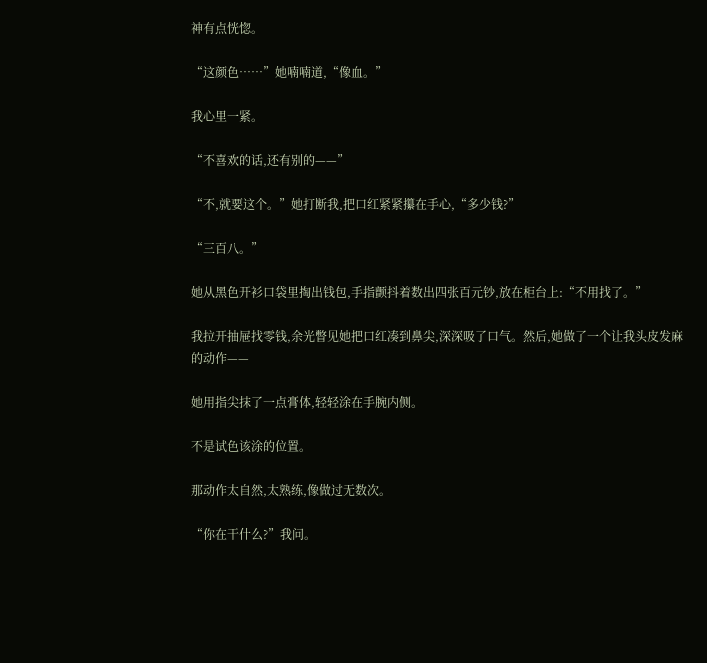神有点恍惚。

“这颜色……”她喃喃道,“像血。”

我心里一紧。

“不喜欢的话,还有别的——”

“不,就要这个。”她打断我,把口红紧紧攥在手心,“多少钱?”

“三百八。”

她从黑色开衫口袋里掏出钱包,手指颤抖着数出四张百元钞,放在柜台上:“不用找了。”

我拉开抽屉找零钱,余光瞥见她把口红凑到鼻尖,深深吸了口气。然后,她做了一个让我头皮发麻的动作——

她用指尖抹了一点膏体,轻轻涂在手腕内侧。

不是试色该涂的位置。

那动作太自然,太熟练,像做过无数次。

“你在干什么?”我问。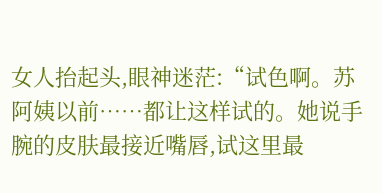女人抬起头,眼神迷茫:“试色啊。苏阿姨以前……都让这样试的。她说手腕的皮肤最接近嘴唇,试这里最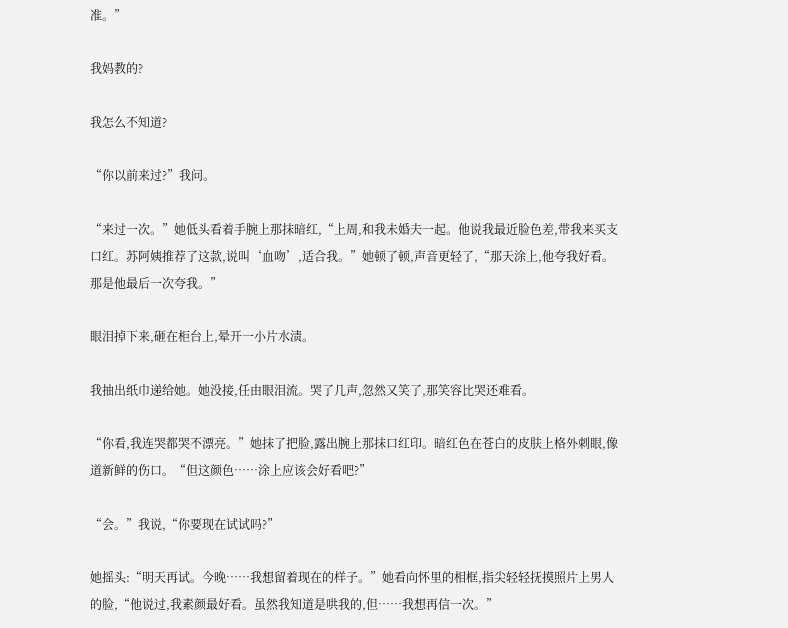准。”

我妈教的?

我怎么不知道?

“你以前来过?”我问。

“来过一次。”她低头看着手腕上那抹暗红,“上周,和我未婚夫一起。他说我最近脸色差,带我来买支口红。苏阿姨推荐了这款,说叫‘血吻’,适合我。”她顿了顿,声音更轻了,“那天涂上,他夸我好看。那是他最后一次夸我。”

眼泪掉下来,砸在柜台上,晕开一小片水渍。

我抽出纸巾递给她。她没接,任由眼泪流。哭了几声,忽然又笑了,那笑容比哭还难看。

“你看,我连哭都哭不漂亮。”她抹了把脸,露出腕上那抹口红印。暗红色在苍白的皮肤上格外刺眼,像道新鲜的伤口。“但这颜色……涂上应该会好看吧?”

“会。”我说,“你要现在试试吗?”

她摇头:“明天再试。今晚……我想留着现在的样子。”她看向怀里的相框,指尖轻轻抚摸照片上男人的脸,“他说过,我素颜最好看。虽然我知道是哄我的,但……我想再信一次。”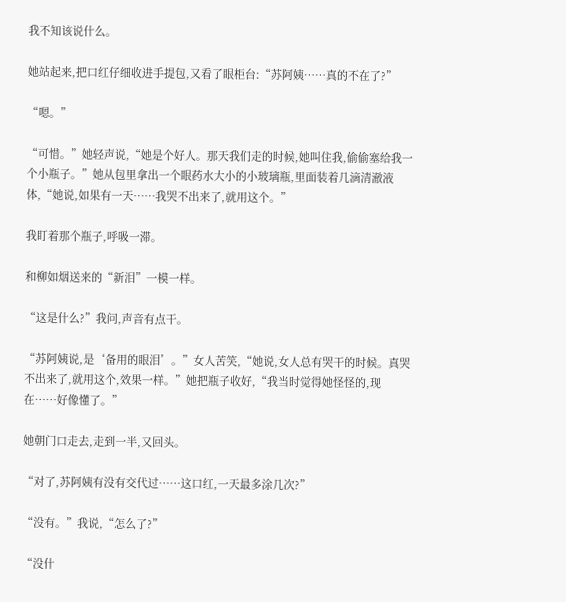我不知该说什么。

她站起来,把口红仔细收进手提包,又看了眼柜台:“苏阿姨……真的不在了?”

“嗯。”

“可惜。”她轻声说,“她是个好人。那天我们走的时候,她叫住我,偷偷塞给我一个小瓶子。”她从包里拿出一个眼药水大小的小玻璃瓶,里面装着几滴清澈液体,“她说,如果有一天……我哭不出来了,就用这个。”

我盯着那个瓶子,呼吸一滞。

和柳如烟送来的“新泪”一模一样。

“这是什么?”我问,声音有点干。

“苏阿姨说,是‘备用的眼泪’。”女人苦笑,“她说,女人总有哭干的时候。真哭不出来了,就用这个,效果一样。”她把瓶子收好,“我当时觉得她怪怪的,现在……好像懂了。”

她朝门口走去,走到一半,又回头。

“对了,苏阿姨有没有交代过……这口红,一天最多涂几次?”

“没有。”我说,“怎么了?”

“没什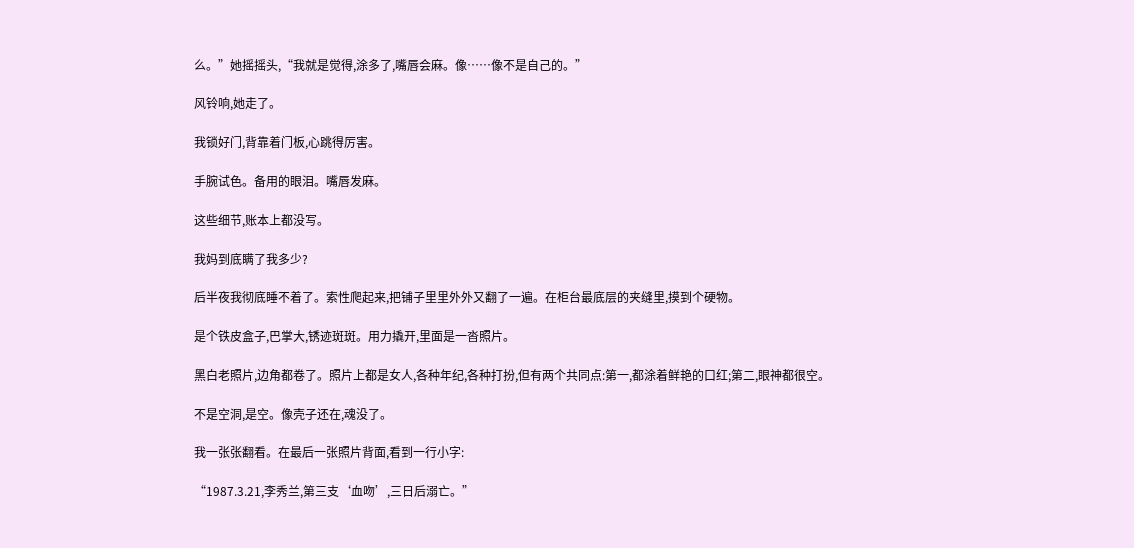么。”她摇摇头,“我就是觉得,涂多了,嘴唇会麻。像……像不是自己的。”

风铃响,她走了。

我锁好门,背靠着门板,心跳得厉害。

手腕试色。备用的眼泪。嘴唇发麻。

这些细节,账本上都没写。

我妈到底瞒了我多少?

后半夜我彻底睡不着了。索性爬起来,把铺子里里外外又翻了一遍。在柜台最底层的夹缝里,摸到个硬物。

是个铁皮盒子,巴掌大,锈迹斑斑。用力撬开,里面是一沓照片。

黑白老照片,边角都卷了。照片上都是女人,各种年纪,各种打扮,但有两个共同点:第一,都涂着鲜艳的口红;第二,眼神都很空。

不是空洞,是空。像壳子还在,魂没了。

我一张张翻看。在最后一张照片背面,看到一行小字:

“1987.3.21,李秀兰,第三支‘血吻’,三日后溺亡。”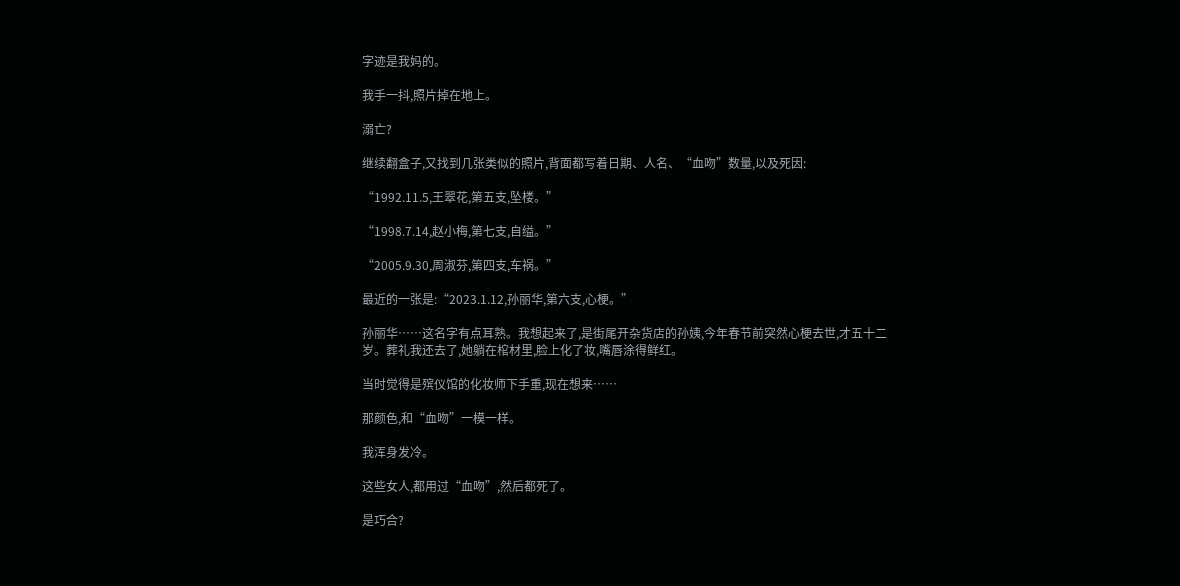字迹是我妈的。

我手一抖,照片掉在地上。

溺亡?

继续翻盒子,又找到几张类似的照片,背面都写着日期、人名、“血吻”数量,以及死因:

“1992.11.5,王翠花,第五支,坠楼。”

“1998.7.14,赵小梅,第七支,自缢。”

“2005.9.30,周淑芬,第四支,车祸。”

最近的一张是:“2023.1.12,孙丽华,第六支,心梗。”

孙丽华……这名字有点耳熟。我想起来了,是街尾开杂货店的孙姨,今年春节前突然心梗去世,才五十二岁。葬礼我还去了,她躺在棺材里,脸上化了妆,嘴唇涂得鲜红。

当时觉得是殡仪馆的化妆师下手重,现在想来……

那颜色,和“血吻”一模一样。

我浑身发冷。

这些女人,都用过“血吻”,然后都死了。

是巧合?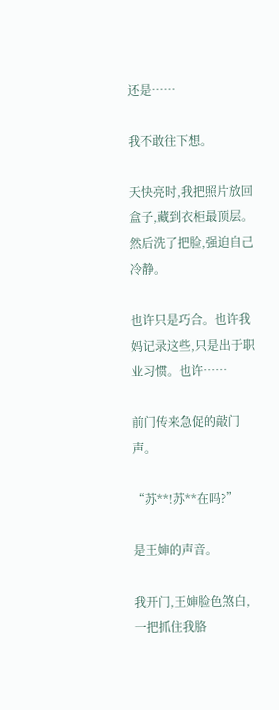还是……

我不敢往下想。

天快亮时,我把照片放回盒子,藏到衣柜最顶层。然后洗了把脸,强迫自己冷静。

也许只是巧合。也许我妈记录这些,只是出于职业习惯。也许……

前门传来急促的敲门声。

“苏**!苏**在吗?”

是王婶的声音。

我开门,王婶脸色煞白,一把抓住我胳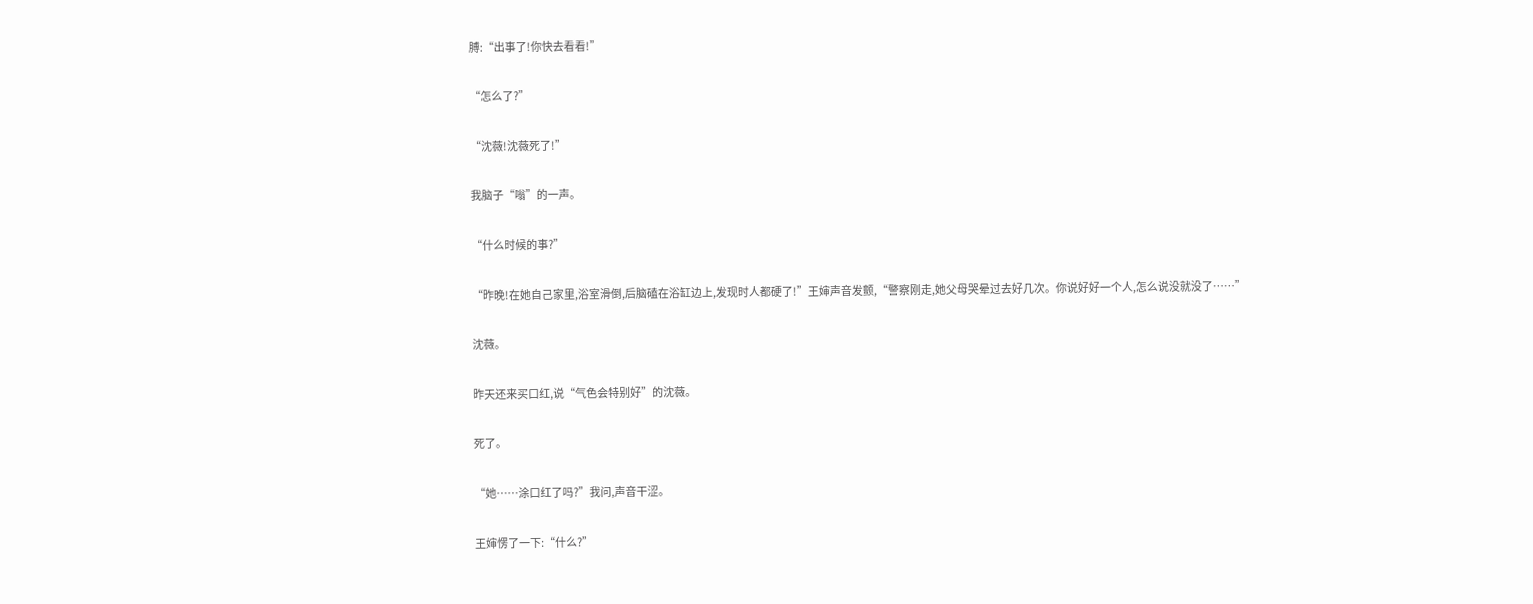膊:“出事了!你快去看看!”

“怎么了?”

“沈薇!沈薇死了!”

我脑子“嗡”的一声。

“什么时候的事?”

“昨晚!在她自己家里,浴室滑倒,后脑磕在浴缸边上,发现时人都硬了!”王婶声音发颤,“警察刚走,她父母哭晕过去好几次。你说好好一个人,怎么说没就没了……”

沈薇。

昨天还来买口红,说“气色会特别好”的沈薇。

死了。

“她……涂口红了吗?”我问,声音干涩。

王婶愣了一下:“什么?”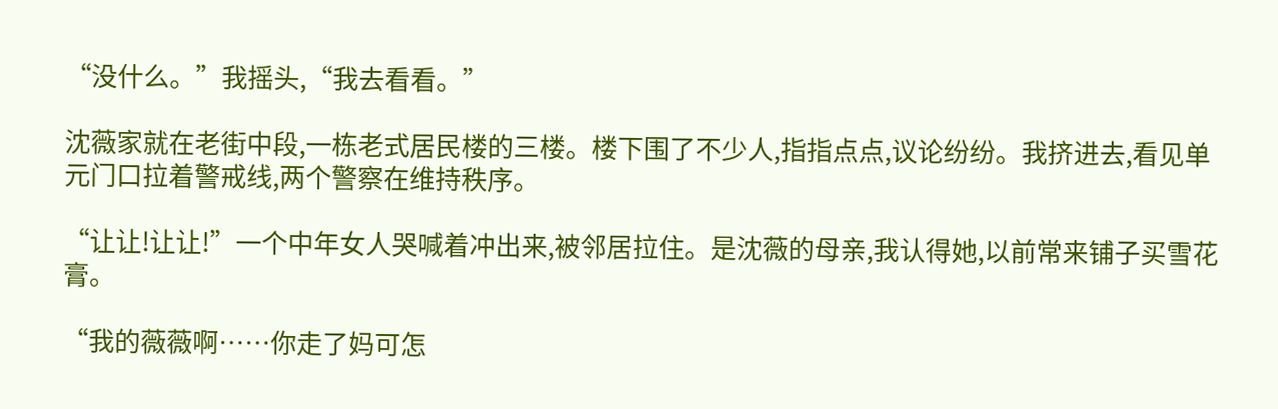“没什么。”我摇头,“我去看看。”

沈薇家就在老街中段,一栋老式居民楼的三楼。楼下围了不少人,指指点点,议论纷纷。我挤进去,看见单元门口拉着警戒线,两个警察在维持秩序。

“让让!让让!”一个中年女人哭喊着冲出来,被邻居拉住。是沈薇的母亲,我认得她,以前常来铺子买雪花膏。

“我的薇薇啊……你走了妈可怎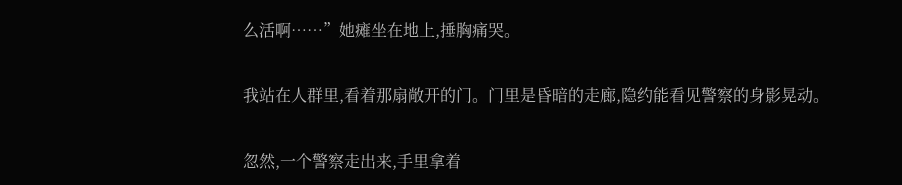么活啊……”她瘫坐在地上,捶胸痛哭。

我站在人群里,看着那扇敞开的门。门里是昏暗的走廊,隐约能看见警察的身影晃动。

忽然,一个警察走出来,手里拿着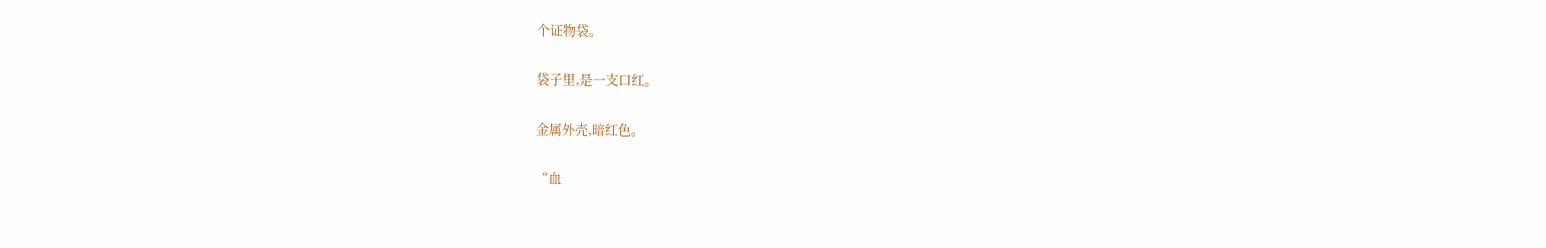个证物袋。

袋子里,是一支口红。

金属外壳,暗红色。

“血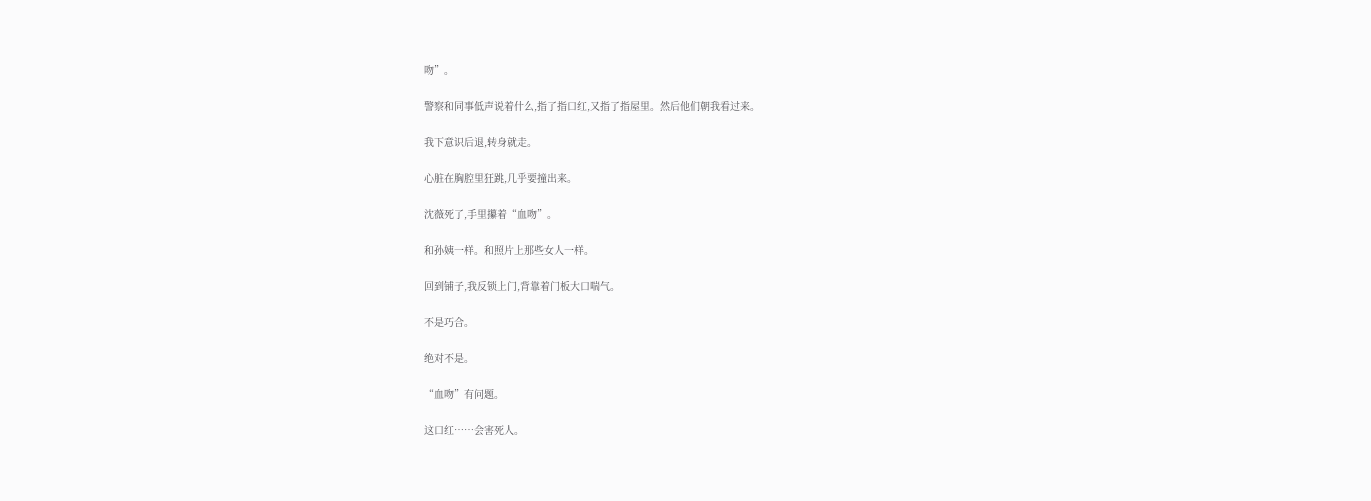吻”。

警察和同事低声说着什么,指了指口红,又指了指屋里。然后他们朝我看过来。

我下意识后退,转身就走。

心脏在胸腔里狂跳,几乎要撞出来。

沈薇死了,手里攥着“血吻”。

和孙姨一样。和照片上那些女人一样。

回到铺子,我反锁上门,背靠着门板大口喘气。

不是巧合。

绝对不是。

“血吻”有问题。

这口红……会害死人。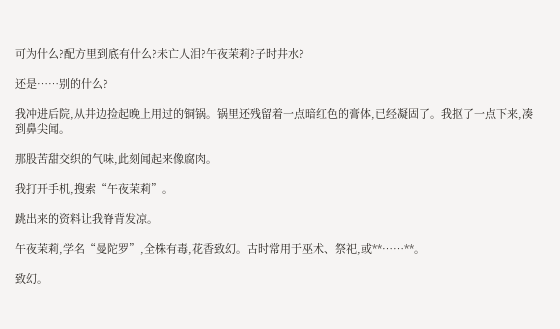可为什么?配方里到底有什么?未亡人泪?午夜茉莉?子时井水?

还是……别的什么?

我冲进后院,从井边捡起晚上用过的铜锅。锅里还残留着一点暗红色的膏体,已经凝固了。我抠了一点下来,凑到鼻尖闻。

那股苦甜交织的气味,此刻闻起来像腐肉。

我打开手机,搜索“午夜茉莉”。

跳出来的资料让我脊背发凉。

午夜茉莉,学名“曼陀罗”,全株有毒,花香致幻。古时常用于巫术、祭祀,或**……**。

致幻。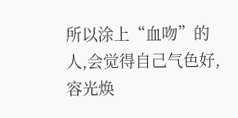所以涂上“血吻”的人,会觉得自己气色好,容光焕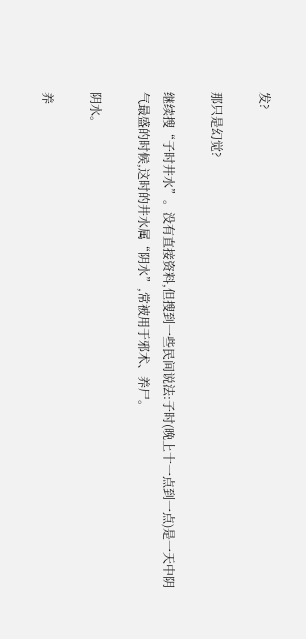发?

那只是幻觉?

继续搜“子时井水”。没有直接资料,但搜到一些民间说法:子时(晚上十一点到一点)是一天中阴气最盛的时候,这时的井水属“阴水”,常被用于邪术、养尸。

阴水。

养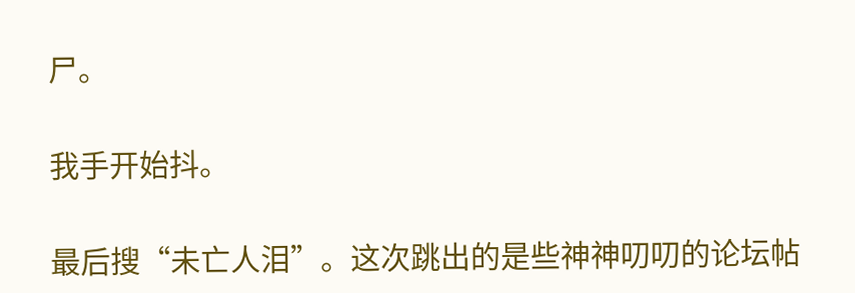尸。

我手开始抖。

最后搜“未亡人泪”。这次跳出的是些神神叨叨的论坛帖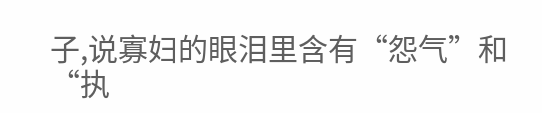子,说寡妇的眼泪里含有“怨气”和“执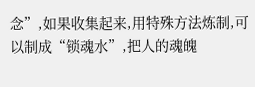念”,如果收集起来,用特殊方法炼制,可以制成“锁魂水”,把人的魂魄